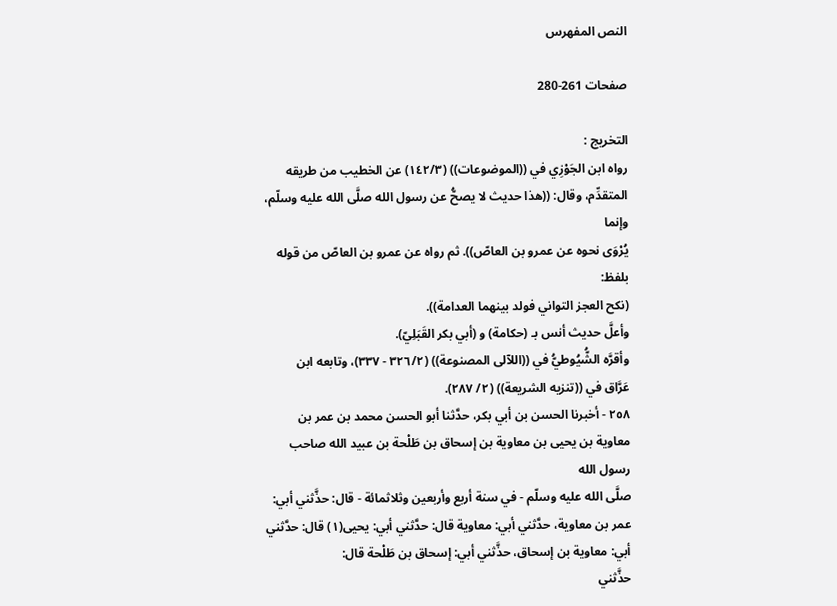النص المفهرس

صفحات 261-280

التخريج :
رواه ابن الجَوْزِي في ((الموضوعات)) (١٤٢/٣) عن الخطيب من طريقه
المتقدِّم، وقال: ((هذا حديث لا يصحُّ عن رسول الله صلَّى الله عليه وسلّم، وإنما
يُرْوَى نحوه عن عمرو بن العاصّ)). ثم رواه عن عمرو بن العاصّ من قوله بلفظ:
(نكح العجز التواني فولد بينهما العدامة)).
وأعلَّ حديث أنس بـ (حكامة) و (أبي بكر القَبَلِيّ).
وأقرَّه الشُّيُوطيُّ في ((اللآلى المصنوعة)) (٣٢٦/٢ - ٣٣٧)، وتابعه ابن
عَرَّاق في ((تنزيه الشريعة)) (٢/ ٢٨٧).
٢٥٨ - أخبرنا الحسن بن أبي بكر، حدَّثنا أبو الحسن محمد بن عمر بن
معاوية بن يحيى بن معاوية بن إسحاق بن طَلْحة بن عبيد الله صاحب رسول الله
صلَّى الله عليه وسلّم - في سنة أربع وأربعين وثلاثمائة - قال: حذَّثني أبي:
عمر بن معاوية، حدَّثني أبي: معاوية قال: حدَّثني أبي: يحيى(١) قال: حدَّثني
أبي: معاوية بن إسحاق، حذَّثني أبي: إسحاق بن طَلْحة قال:
حذَّثني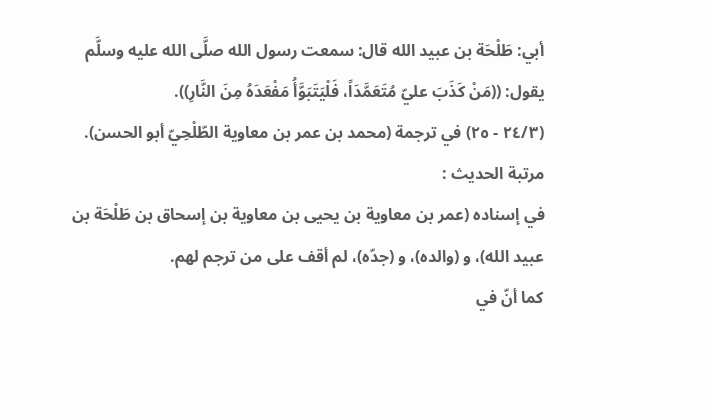أبي: طَلْحَة بن عبيد الله قال: سمعت رسول الله صلَّى الله عليه وسلَّم
يقول: ((مَنْ كَذَبَ عليّ مُتَعَمَّدَاً، فَلْيَتَبَوَّأُ مَفْعَدَهُ مِنَ النَّارِ)).
(٢٤/٣ - ٢٥) في ترجمة (محمد بن عمر بن معاوية الطّلْحِيّ أبو الحسن).
مرتبة الحديث :
في إسناده (عمر بن معاوية بن يحيى بن معاوية بن إسحاق بن طَلْحَة بن
عبيد الله)، و (والده)، و (جدّه)، لم أقف على من ترجم لهم.
كما أنّ في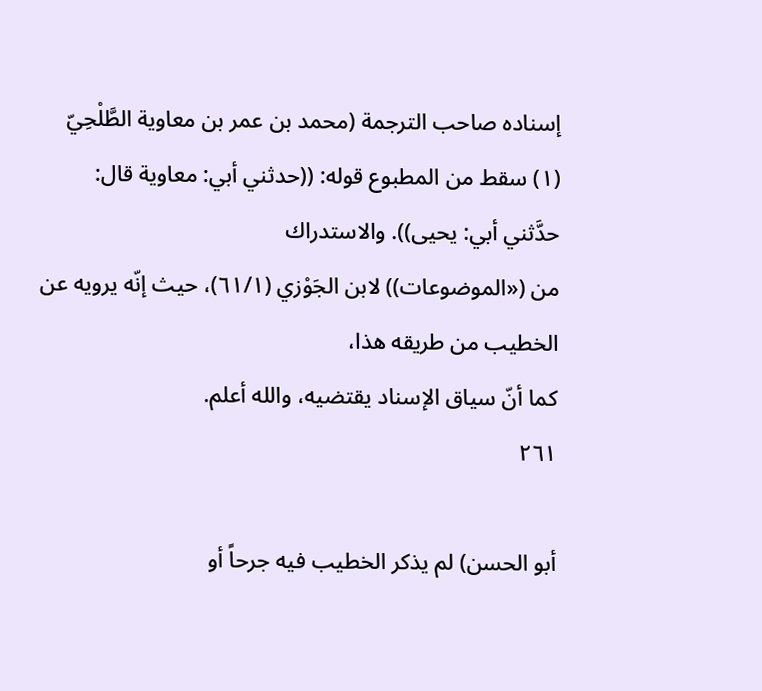إسناده صاحب الترجمة (محمد بن عمر بن معاوية الطَّلْحِيّ
(١) سقط من المطبوع قوله: ((حدثني أبي: معاوية قال: حدَّثني أبي: يحيى)). والاستدراك
من («الموضوعات)) لابن الجَوْزي (٦١/١)، حيث إنّه يرويه عن الخطيب من طريقه هذا،
كما أنّ سياق الإسناد يقتضيه، والله أعلم.
٢٦١

أبو الحسن) لم يذكر الخطيب فيه جرحاً أو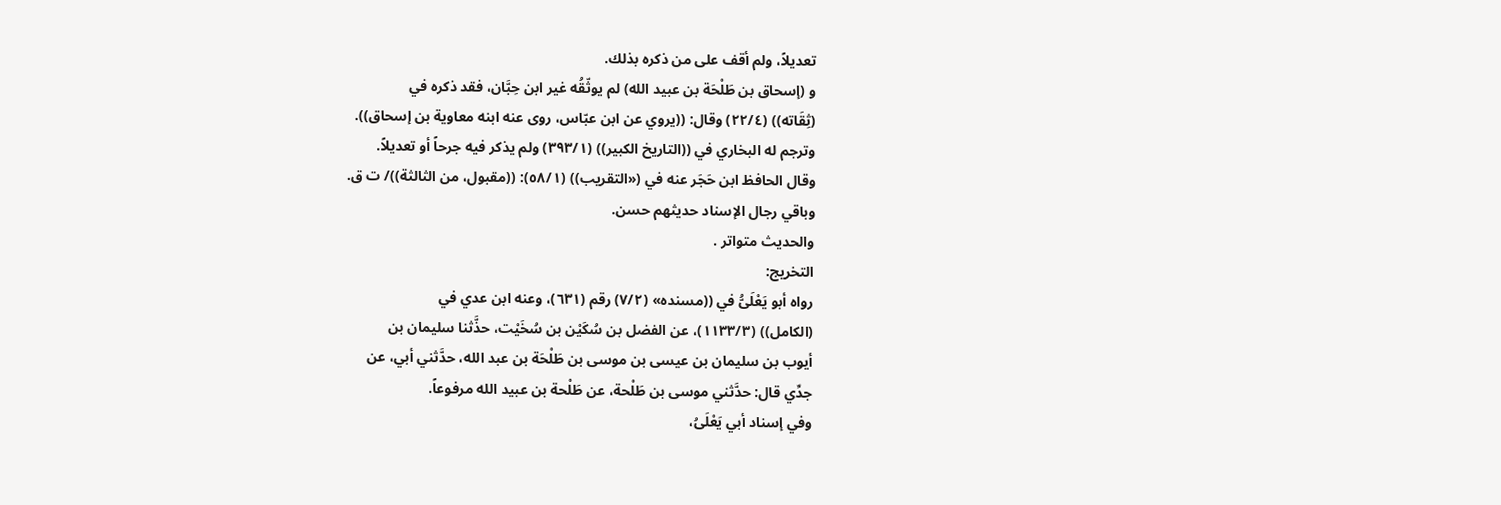تعديلاً، ولم أقف على من ذكره بذلك.
و (إسحاق بن طَلْحَة بن عبيد الله) لم يوثّقُه غير ابن حِبَّان، فقد ذكره في
(ثِقَاته)) (٢٢/٤) وقال: ((يروي عن ابن عبّاس، روى عنه ابنه معاوية بن إسحاق)).
وترجم له البخاري في ((التاريخ الكبير)) (٣٩٣/١) ولم يذكر فيه جرحاً أو تعديلاً.
وقال الحافظ ابن حَجَر عنه في («التقريب)) (٥٨/١): ((مقبول، من الثالثة))/ ت ق.
وباقي رجال الإسناد حدیثهم حسن.
والحديث متواتر .
التخريج:
رواه أبو يَعْلَىُّ في ((مسنده» (٧/٢) رقم (٦٣١)، وعنه ابن عدي في
(الكامل)) (١١٣٣/٣)، عن الفضل بن سُكَيْن بن سُخَيْت، حذَّثنا سليمان بن
أيوب بن سليمان بن عيسى بن موسى بن طَلْحَة بن عبد الله، حدَّثني أبي، عن
جدِّي قال: حدَّثني موسى بن طَلْحة، عن طَلْحة بن عبيد الله مرفوعاً.
وفي إسناد أبي يَعْلَىُ،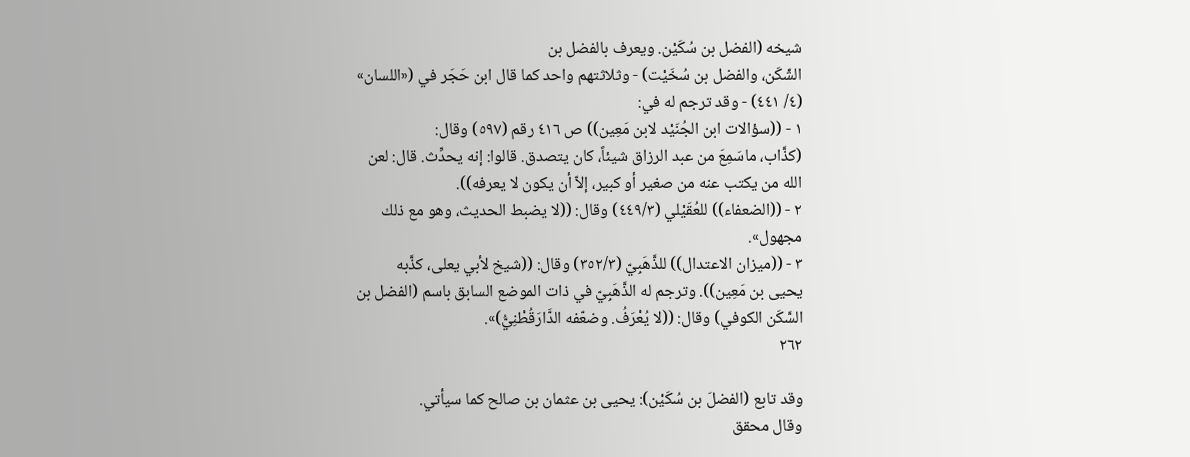شيخه (الفضل بن سُكَيْن. ويعرف بالفضل بن
الشّكَن، والفضل بن سُخَيْت) - وثلاثتهم واحد كما قال ابن حَجَر في («اللسان»
(٤/ ٤٤١) - وقد ترجم له في:
١ - ((سؤالات ابن الجُنَيْد لابن مَعِين)) ص ٤١٦ رقم (٥٩٧) وقال:
(كذَّاب، ماسَمِعَ من عبد الرزاق شيئاً، كان يتصدق. قالوا: إنه يحدِّث. قال: لعن
الله من يكتب عنه من صغير أو كبير، إلاّ أن يكون لا يعرفه)).
٢ - ((الضعفاء)) للعُقَيْلي (٤٤٩/٣) وقال: ((لا يضبط الحديث، وهو مع ذلك
مجهول».
٣ - ((ميزان الاعتدال)) للذَّهَبِيّ (٣٥٢/٣) وقال: ((شيخ لأبي يعلى، كذَّبه
يحيى بن مَعِين)). وترجم له الذَّهَبِيّ في ذات الموضع السابق باسم (الفضل بن
السَّكَن الكوفي) وقال: ((لا يُعْرَفُ. وضعّفه الدَّارَقُطْنِيُّ)».
٢٦٢

وقد تابع (الفضلَ بن سُكَيْن): يحيى بن عثمان بن صالح كما سيأتي.
وقال محقق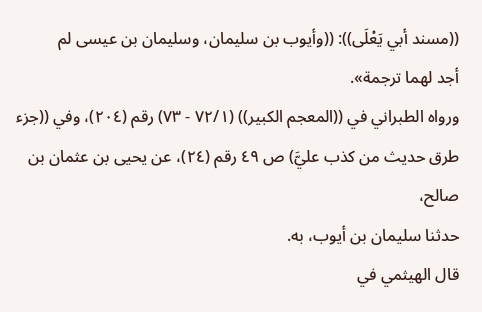((مسند أبي يَعْلَى)): ((وأيوب بن سليمان، وسليمان بن عيسى لم
أجد لهما ترجمة».
ورواه الطبراني في ((المعجم الكبير)) (٧٢/١ - ٧٣) رقم (٢٠٤)، وفي ((جزء
طرق حديث من كذب عليَّ) ص ٤٩ رقم (٢٤)، عن يحيى بن عثمان بن صالح،
حدثنا سليمان بن أيوب، به.
قال الهيثمي في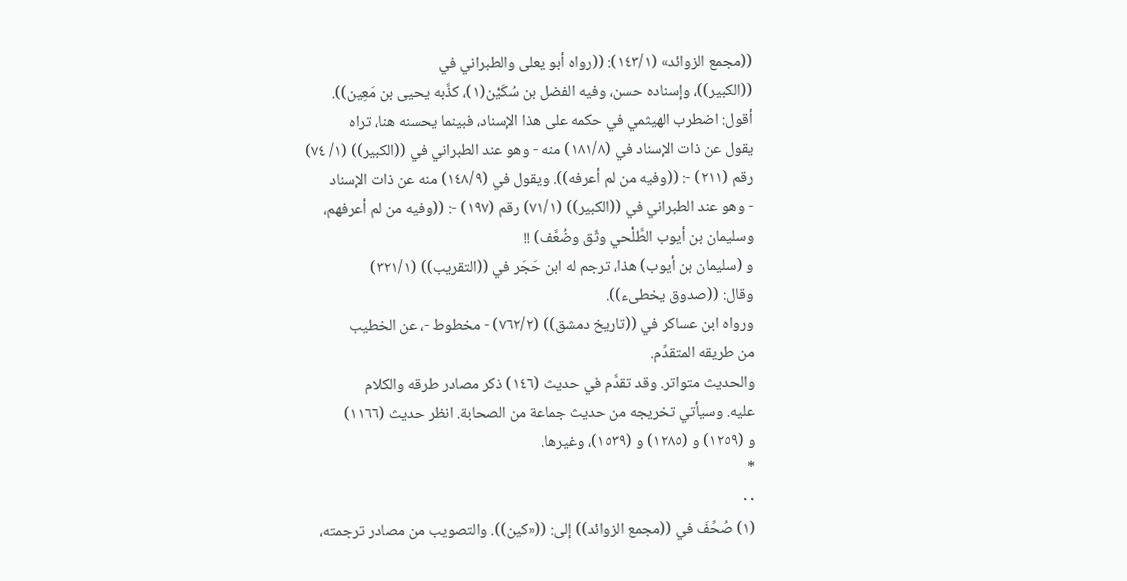((مجمع الزوائد» (١٤٣/١): ((رواه أبو يعلى والطبراني في
((الكبير))، وإسناده حسن، وفيه الفضل بن سُكَيْن(١)، كذَّبه يحيى بن مَعِین)).
أقول: اضطرب الهيثمي في حكمه على هذا الإسناد، فبينما يحسنه هنا، تراه
يقول عن ذات الإسناد في (١٨١/٨) منه - وهو عند الطبراني في ((الكبير)) (١/ ٧٤)
رقم (٢١١) -: ((وفيه من لم أعرفه)). ويقول في (١٤٨/٩) منه عن ذات الإسناد
- وهو عند الطبراني في ((الكبير)) (٧١/١) رقم (١٩٧) -: ((وفيه من لم أعرفهم،
وسليمان بن أيوب الطَّلْحي وثّق وضُعَّف) !!
و (سليمان بن أيوب) هذا، ترجم له ابن حَجَر في ((التقريب)) (٣٢١/١)
وقال: ((صدوق یخطىء)).
ورواه ابن عساكر في ((تاريخ دمشق)) (٧٦٢/٢) - مخطوط -، عن الخطيب
من طريقه المتقدِّم.
والحديث متواتر. وقد تقدَّم في حديث (١٤٦) ذكر مصادر طرقه والكلام
عليه. وسيأتي تخريجه من حديث جماعة من الصحابة. انظر حديث (١١٦٦)
و (١٢٥٩) و (١٢٨٥) و (١٥٣٩)، وغيرها.
*
٠٠
(١) صُحِّفَ في ((مجمع الزوائد)) إلى: ((«كين)). والتصويب من مصادر ترجمته،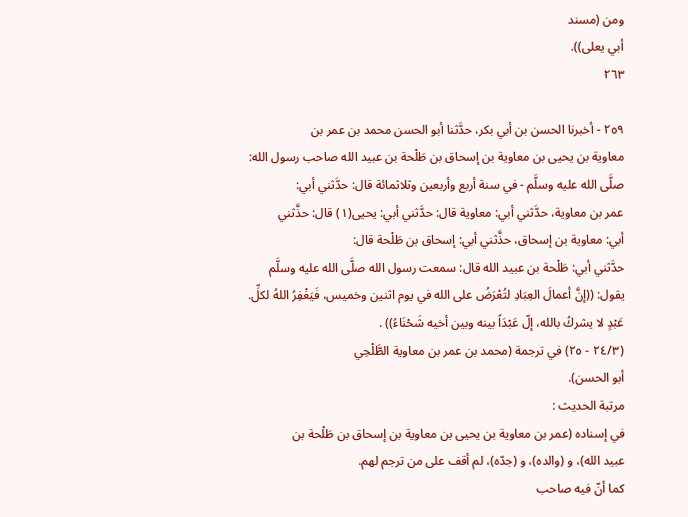ومن (مسند
أبي یعلی)).
٢٦٣

٢٥٩ - أخبرنا الحسن بن أبي بكر، حدَّثنا أبو الحسن محمد بن عمر بن
معاوية بن يحيى بن معاوية بن إسحاق بن طَلْحة بن عبيد الله صاحب رسول الله:
صلَّى الله عليه وسلَّم - في سنة أربع وأربعين وثلاثمائة قال: حدَّثني أبي:
عمر بن معاوية، حدَّثني أبي: معاوية قال: حدَّثني أبي: يحيى(١) قال: حذَّثني
أبي: معاوية بن إسحاق، حذَّثني أبي: إسحاق بن طَلْحة قال:
حدَّثني أبي: طَلْحة بن عبيد الله قال: سمعت رسول الله صلَّى الله عليه وسلَّم
يقول: ((إنَّ أعمالَ العِبَادِ لتُعْرَضُ على الله في يوم اثنين وخميس، فَيَغْفِرُ اللهُ لكلِّ.
عَبْدٍ لا يشركُ بالله، إلّ عَبْدَاً بينه وبين أخيه شَحْنَاءُ)) .
(٢٤/٣ - ٢٥) في ترجمة (محمد بن عمر بن معاوية الطَّلْحِي
أبو الحسن).
مرتبة الحديث :
في إسناده (عمر بن معاوية بن يحيى بن معاوية بن إسحاق بن طَلْحة بن
عبيد الله)، و (والده)، و (جدّه)، لم أقف على من ترجم لهم.
كما أنّ فيه صاحب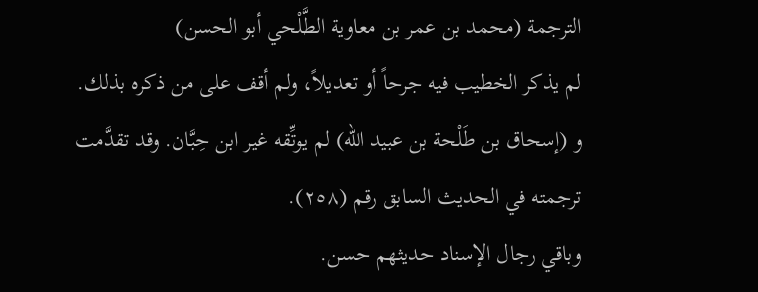الترجمة (محمد بن عمر بن معاوية الطَّلْحي أبو الحسن)
لم يذكر الخطيب فيه جرحاً أو تعديلاً، ولم أقف على من ذكره بذلك.
و (إسحاق بن طَلْحة بن عبيد الله) لم يوتِّقه غير ابن حِبَّان. وقد تقدَّمت
ترجمته في الحديث السابق رقم (٢٥٨).
وباقي رجال الإسناد حديثهم حسن.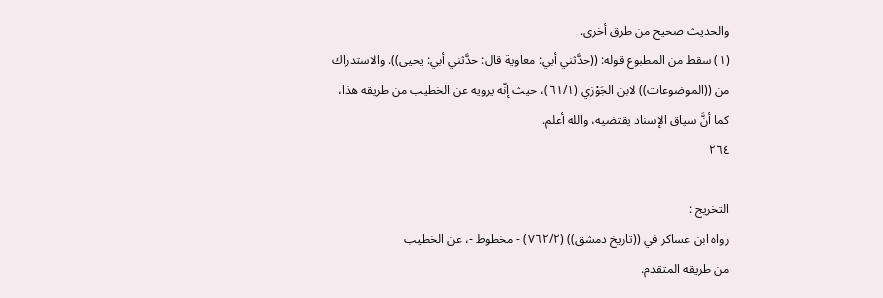والحديث صحیح من طرق أخرى.
(١) سقط من المطبوع قوله: ((حدَّثني أبي: معاوية قال: حدَّثني أبي: يحيى)). والاستدراك
من ((الموضوعات)) لابن الجَوْزي (٦١/١)، حيث إنّه يرويه عن الخطيب من طريقه هذا،
كما أنَّ سياق الإسناد يقتضيه، والله أعلم.
٢٦٤

التخريج :
رواه ابن عساكر في ((تاريخ دمشق)) (٧٦٢/٢) - مخطوط -، عن الخطيب
من طريقه المتقدم.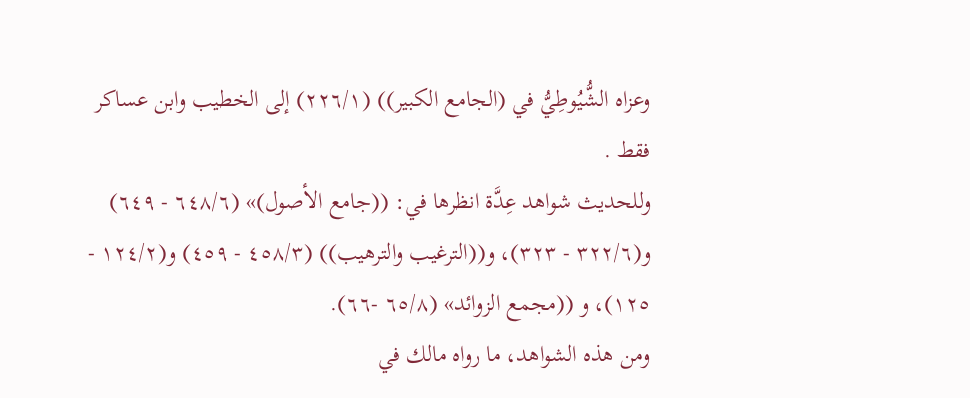وعزاه الشُّيُوطِيُّ في (الجامع الكبير)) (٢٢٦/١) إلى الخطيب وابن عساكر
فقط .
وللحديث شواهد عِدَّة انظرها في: ((جامع الأصول)» (٦٤٨/٦ - ٦٤٩)
و(٣٢٢/٦ - ٣٢٣)، و((الترغيب والترهيب)) (٤٥٨/٣ - ٤٥٩) و(١٢٤/٢ -
١٢٥)، و ((مجمع الزوائد» (٦٥/٨ -٦٦).
ومن هذه الشواهد، ما رواه مالك في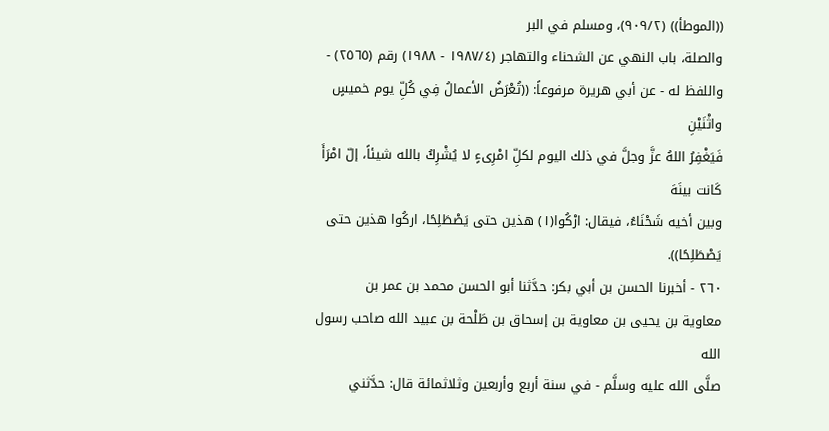((الموطأ)) (٩٠٩/٢)، ومسلم في البر
والصلة، باب النهي عن الشحناء والتهاجر (١٩٨٧/٤ - ١٩٨٨) رقم (٢٥٦٥) -
واللفظ له - عن أبي هريرة مرفوعاً: ((تُعْرَضُ الأعمالُ فِي كُلِّ يوم خميسٍ واثْنَيْنِ
فَيَغْفِرُ اللهُ عزَّ وجلَّ في ذلك اليوم لكلِّ امْرِىءٍ لا يُشْرِكُ بالله شيئاً، إلّ امْرَأَ كَانت بينَهَ
وبين أخيه شَحْنَاءُ، فيقال: ارْكُوا(١) هذين حتى يَصْطَلِحًا، اركُوا هذين حتى
يَصْطَلِحًا)).
٢٦٠ - أخبرنا الحسن بن أبي بكر: حدَّثنا أبو الحسن محمد بن عمر بن
معاوية بن يحيى بن معاوية بن إسحاق بن طَلْحة بن عبيد الله صاحب رسول الله
صلَّى الله عليه وسلَّم - في سنة أربع وأربعين وثلاثمائة قال: حدَّثني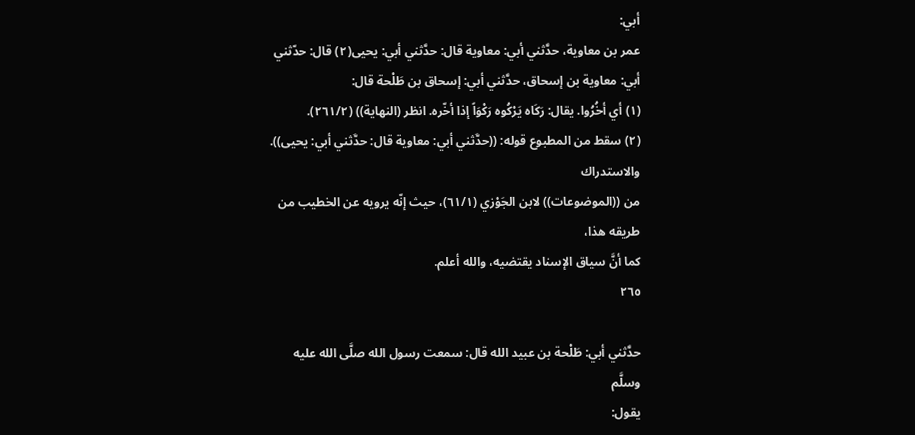أبي:
عمر بن معاوية، حدَّثني أبي: معاوية قال: حدَّثني أبي: يحيى(٢) قال: حدّثني
أبي: معاوية بن إسحاق، حدَّثني أبي: إسحاق بن طَلْحة قال:
(١) أي أخُرُوا. يقال: رَكَاه يَرْكُوه رَكْوَاً إذا أخّره. انظر (النهاية)) (٢٦١/٢).
(٢) سقط من المطبوع قوله: ((حدَّثني أبي: معاوية قال: حدَّثني أبي: يحيى)). والاستدراك
من ((الموضوعات)) لابن الجَوْزي (٦١/١)، حيث إنّه يرويه عن الخطيب من طريقه هذا،
كما أنَّ سياق الإسناد يقتضيه، والله أعلم.
٢٦٥

حدَّثني أبي: طَلْحة بن عبيد الله قال: سمعت رسول الله صلَّى الله عليه وسلَّم
يقول: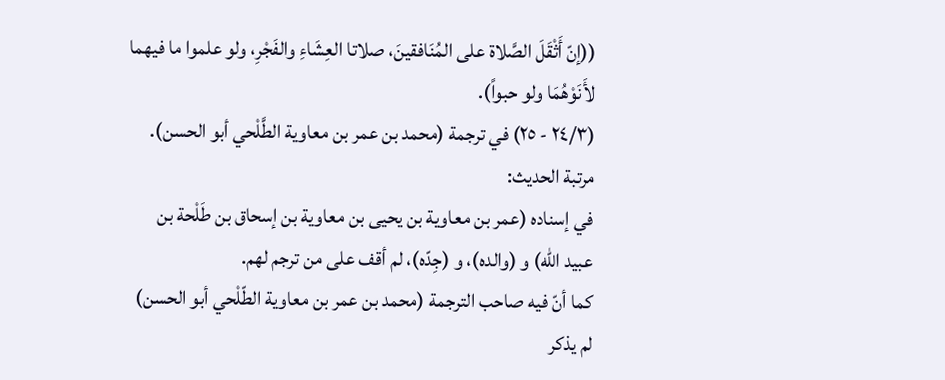((إنّ أَثْقَلَ الصَّلاة على المُنَافقينَ، صلاتا العِشَاءِ والفَجْرِ، ولو علموا ما فيهما
لأَنَوْهُمَا ولو حبواً).
(٢٤/٣ - ٢٥) في ترجمة (محمد بن عمر بن معاوية الطَّلْحي أبو الحسن).
مرتبة الحديث:
في إسناده (عمر بن معاوية بن يحيى بن معاوية بن إسحاق بن طَلْحة بن
عبيد الله) و (والده)، و (جِدّه)، لم أقف على من ترجم لهم.
كما أنّ فيه صاحب الترجمة (محمد بن عمر بن معاوية الطّلْحي أبو الحسن)
لم يذكر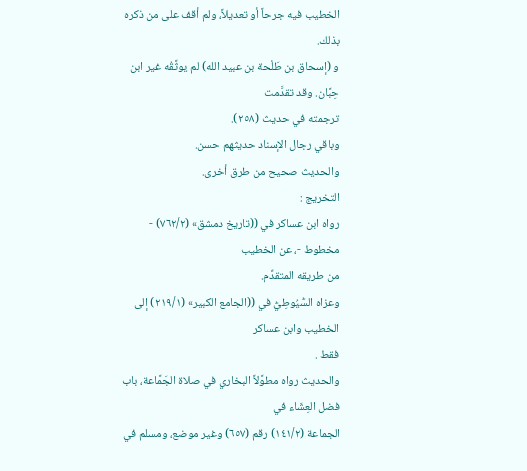الخطيب فيه جرحاً أو تعديلاً، ولم أقف على من ذكره بذلك.
و (إسحاق بن طَلْحة بن عبيد الله) لم يوثَّقُه غير ابن حِبَّان. وقد تقدَّمت
ترجمته في حدیث (٢٥٨).
وباقي رجال الإسناد حديثهم حسن.
والحديث صحیح من طرق أخرى.
التخريج :
رواه ابن عساكر في ((تاريخ دمشق» (٧٦٢/٢) - مخطوط -، عن الخطيب
من طريقه المتقدِّم.
وعزاه السُّيُوطِيُّ في ((الجامع الكبير» (٢١٩/١) إلى الخطيب وابن عساكر
فقط .
والحديث رواه مطوَّلاً البخاري في صلاة الجَمَّاعة، باب فضل العِشَاء في
الجماعة (١٤١/٢) رقم (٦٥٧) وغير موضع، ومسلم في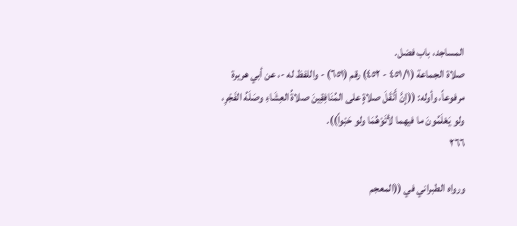المساجد، باب فضل.
صلاة الجماعة (٤٥١/١ - ٤٥٢) رقم (٦٥١) - واللفظ له -، عن أبي هريرة
مرفوعاً، وأوله: ((إنَّ أَنْقَلَ صلاةٍ على المُنَافِقِينَ صلاةُ العِشَاءِ وصَلَهُ الفَجْرِ،
ولو يَعْلَمُونَ ما فيهما لأتَوْهُمَا ولو حَبْواً)).
٢٦٦

ورواه الطبراني في ((المعجم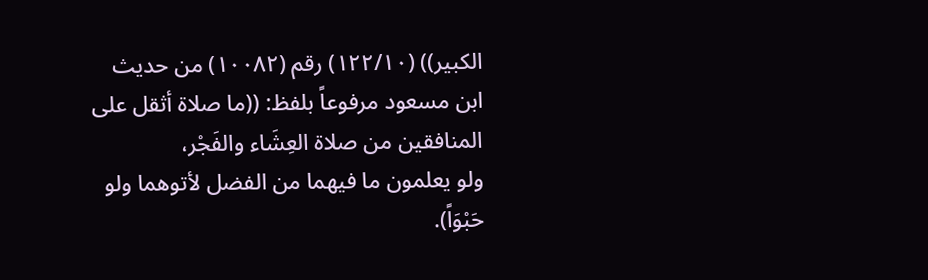الكبير)) (١٢٢/١٠) رقم (١٠٠٨٢) من حديث
ابن مسعود مرفوعاً بلفظ: ((ما صلاة أثقل على المنافقين من صلاة العِشَاء والفَجْر،
ولو يعلمون ما فيهما من الفضل لأتوهما ولو حَبْوَاً).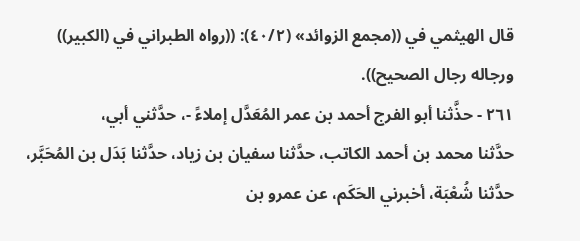قال الهيثمي في ((مجمع الزوائد» (٤٠/٢): ((رواه الطبراني في (الكبير))
ورجاله رجال الصحيح)).
٢٦١ - حذَّثنا أبو الفرج أحمد بن عمر المُعَدَّل إملاءً -، حدَّثني أبي،
حدَّثنا محمد بن أحمد الكاتب، حدَّثنا سفيان بن زياد، حدَّثنا بَدَل بن المُحَبَّر،
حدَّثنا شُعْبَة، أخبرني الحَكَم، عن عمرو بن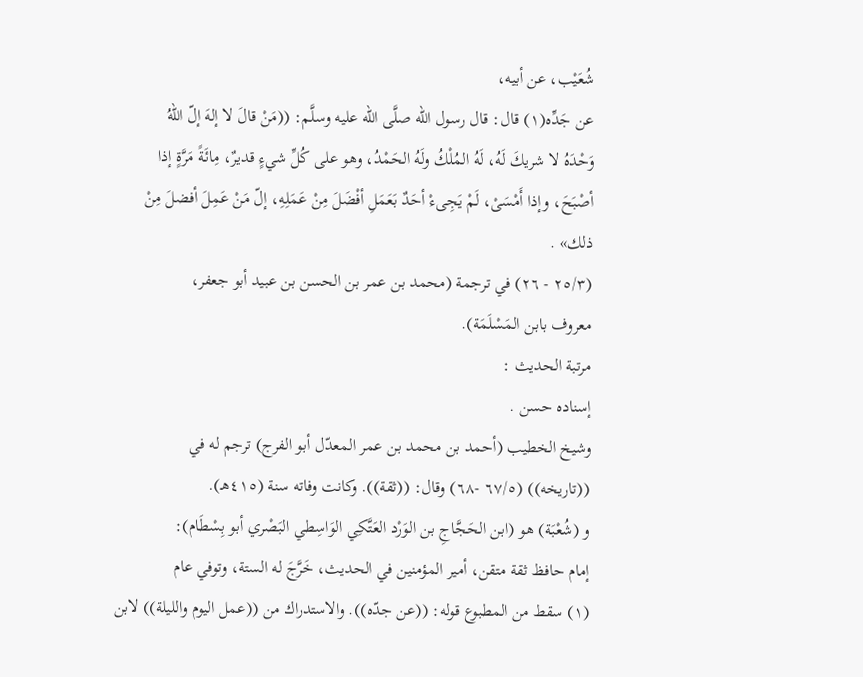شُعَيْب، عن أبيه،
عن جَدِّه(١) قال: قال رسول الله صلَّى الله عليه وسلَّم: ((مَنْ قالَ لا إلهَ إلّ اللهُ
وَحْدَهُ لا شريكَ لَهُ، لَهُ المُلْكُ ولَهُ الحَمْدُ، وهو على كُلِّ شيءٍ قديرٌ، مِائَةً مَرَّةٍ إذا
أصْبَحَ، وإذا أَمْسَىْ، لَمْ يَجِىءْ أحَدٌ بَعَمَلِ أفْضَلَ مِنْ عَمَلِهِ، إلّ مَنْ عَمِلَ أفضلَ مِنْ
ذلك» .
(٢٥/٣ - ٢٦) في ترجمة (محمد بن عمر بن الحسن بن عبيد أبو جعفر،
معروف بابن المَسْلَمَة).
مرتبة الحديث :
إسناده حسن .
وشيخ الخطيب (أحمد بن محمد بن عمر المعدّل أبو الفرج) ترجم له في
((تاريخه)) (٦٧/٥ -٦٨) وقال: ((ثقة)). وكانت وفاته سنة (٤١٥هـ).
و (شُعْبَة) هو (ابن الحَجَّاجِ بن الوَرْد العَتَّكِي الوَاسِطي البَصْري أبو بِسْطَام):
إمام حافظ ثقة متقن، أمير المؤمنين في الحديث، خَرَّجَ له الستة، وتوفي عام
(١) سقط من المطبوع قوله: ((عن جدّه)). والاستدراك من ((عمل اليوم والليلة)) لابن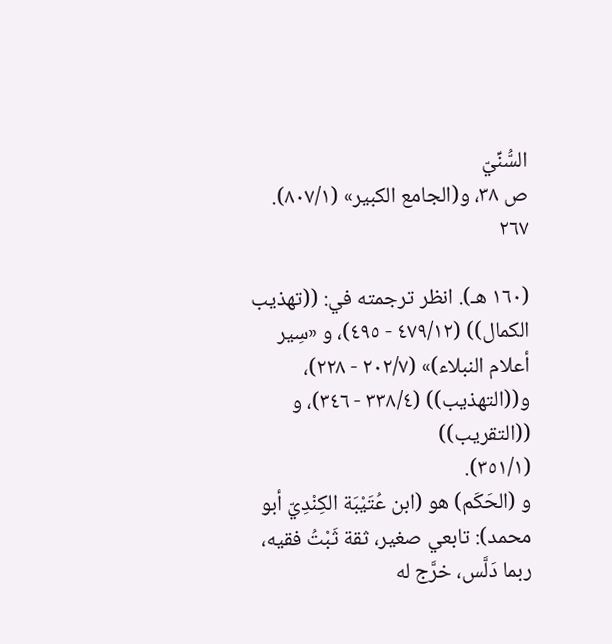السُّنِّيّ
ص ٣٨، و(الجامع الكبير» (٨٠٧/١).
٢٦٧

(١٦٠ هـ). انظر ترجمته في: ((تهذيب الكمال)) (٤٧٩/١٢ - ٤٩٥)، و «سِیر
أعلام النبلاء)» (٢٠٢/٧ - ٢٢٨)، و((التهذيب)) (٣٣٨/٤ - ٣٤٦)، و ((التقريب))
(٣٥١/١).
و (الحَكَم) هو (ابن عُتَيْبَة الكِنْدِيّ أبو محمد): تابعي صغير، ثقة ثَبْتُ فقيه،
ربما دَلَّس، خرَّج له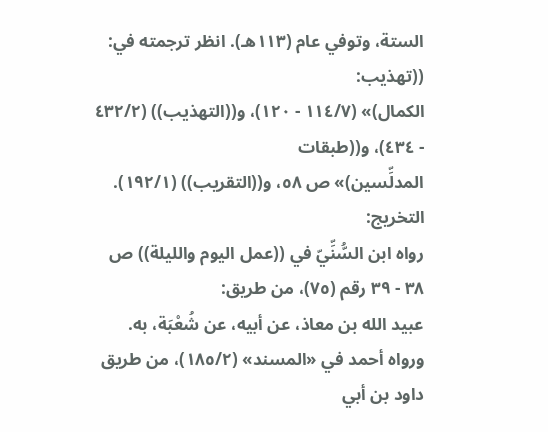الستة، وتوفي عام (١١٣هـ). انظر ترجمته في: ((تهذيب:
الكمال)» (١١٤/٧ - ١٢٠)، و((التهذيب)) (٤٣٢/٢ - ٤٣٤)، و((طبقات
المدلِّسين)» ص ٥٨، و((التقريب)) (١٩٢/١).
التخريج:
رواه ابن السُّنِّيّ في ((عمل اليوم والليلة)) ص ٣٨ - ٣٩ رقم (٧٥)، من طريق:
عبيد الله بن معاذ، عن أبيه، عن شُعْبَة، به.
ورواه أحمد في «المسند» (١٨٥/٢)، من طريق داود بن أبي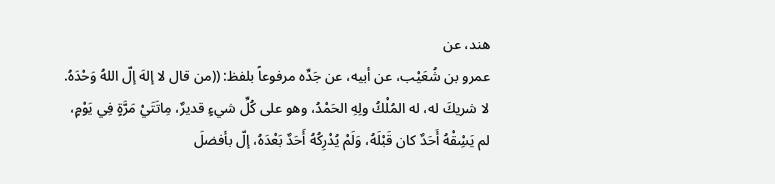هند، عن
عمرو بن شُعَيْب، عن أبيه، عن جَدِّه مرفوعاً بلفظ: ((من قال لا إلهَ إلّ اللهُ وَحْدَهُ.
لا شريكَ له، له المُلْكُ ولِهِ الحَمْدُ، وهو على كُلِّ شيءٍ قديرٌ، مِاتَتَيْ مَرَّةٍ فِي يَوْمٍ،
لم يَسِْقْهُ أَحَدٌ كان قَبْلَهُ، وَلَمْ يُدْرِكُهُ أَحَدٌ بَعْدَهُ، إلّ بأفضلَ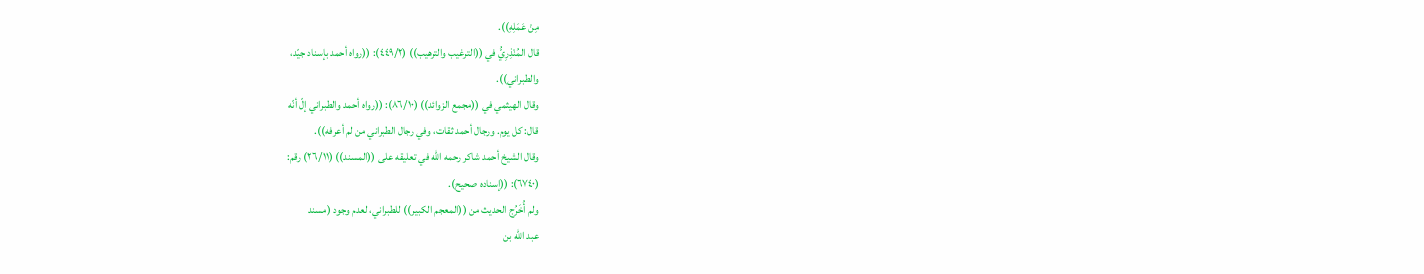مِنْ عَمَلِهِ)).
قال المُنْذِرِيُّ في ((الترغيب والترهيب)) (٤٤٩/٢): ((رواه أحمد بإسناد جيّد،
والطبراني)).
وقال الهيثمي في ((مجمع الزوائد)) (٨٦/١٠): ((رواه أحمد والطبراني إلّ أنّه
قال: كل يوم. ورجال أحمد ثقات، وفي رجال الطبراني من لم أعرفه)).
وقال الشيخ أحمد شاكر رحمه الله في تعليقه على ((المسند)) (٢٦/١١) رقم:
(٦٧٤٠): ((إسناده صحيح).
ولم أُخَرُج الحديث من ((المعجم الكبير)) للطبراني، لعدم وجود (مسند
عبد الله بن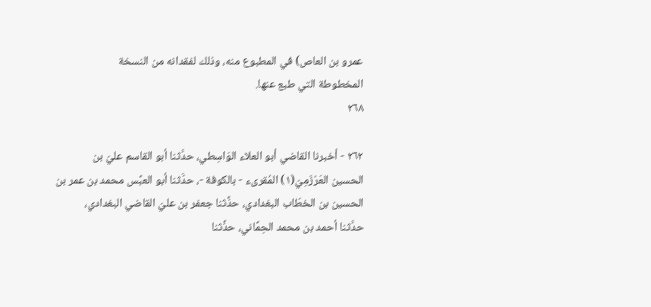عمرو بن العاص) في المطبوع منه، وذلك لفقدانه من النسخة
المخطوطة التي طبع عنها.
٢٦٨

٢٦٢ - أخبرنا القاضي أبو العلاء الوَاسِطي، حدَّثنا أبو القاسم عليّ بن
الحسين العَرْزَمِيّ(١) المُقرىء - بالكوفة -، حدَّثنا أبو العبَّس محمد بن عمر بن
الحسين بن الخطّاب البغدادي، حذَّثنا جعفر بن عليّ القاضي البغدادي،
حدَّثنا أحمد بن محمد الحِمَّاني، حذَّثنا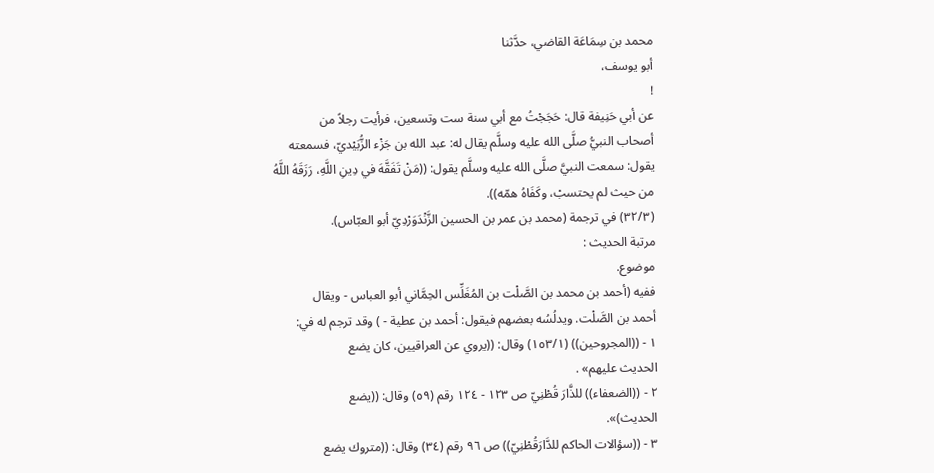محمد بن سِمَاعَة القاضي، حدَّثنا
أبو يوسف،
!
عن أبي حَنِيفة قال: حَجَجْتُ مع أبي سنة ست وتسعين، فرأيت رجلاً من
أصحاب النبيُّ صلَّى الله عليه وسلَّم يقال له: عبد الله بن جَزْء الزُّبَيْديّ، فسمعته
يقول: سمعت النبيَّ صلَّى الله عليه وسلَّم يقول: ((مَنْ تَفَقَّهَ في دِينِ اللَّهِ، رَزَقَهُ اللَّهُ
من حيث لم يحتسبْ، وكَفَاهُ همّه)).
(٣٢/٣) في ترجمة (محمد بن عمر بن الحسين الزَّنْدَوَرْدِيّ أبو العبّاس).
مرتبة الحديث :
موضوع.
ففيه (أحمد بن محمد بن الصَّلْت بن المُغَلِّس الحِمَّاني أبو العباس - ويقال
أحمد بن الصَّلْت. ويدلُسُه بعضهم فيقول: أحمد بن عطية - ) وقد ترجم له في:
١ - ((المجروحين)) (١٥٣/١) وقال: ((يروي عن العراقيين، كان يضع
الحدیث علیهم» .
٢ - ((الضعفاء)) للذَّارَ قُطْنِيّ ص ١٢٣ - ١٢٤ رقم (٥٩) وقال: ((يضع
الحدیث)».
٣ - ((سؤالات الحاكم للدَّارَقُطْنِيّ)) ص ٩٦ رقم (٣٤) وقال: ((متروك يضع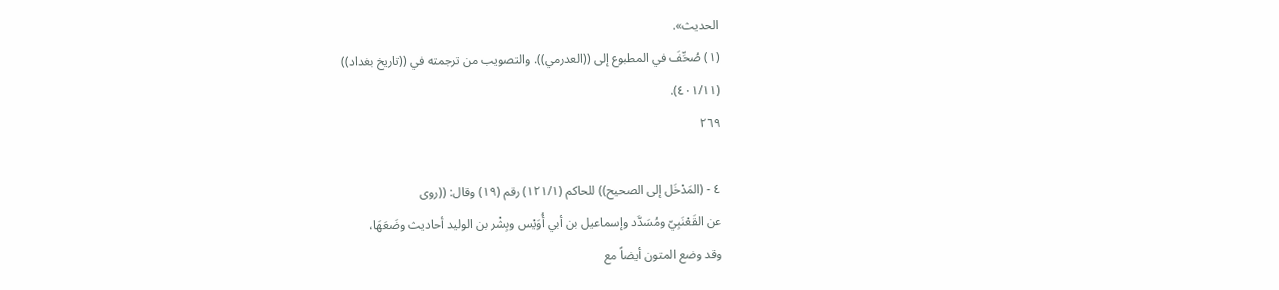الحدیث».
(١) صُحِّفَ في المطبوع إلى ((العدرمي)). والتصويب من ترجمته في ((تاريخ بغداد))
(٤٠١/١١).
٢٦٩

٤ - (المَدْخَل إلى الصحيح)) للحاكم (١٢١/١) رقم (١٩) وقال: ((روى
عن القَعْنَبِيّ ومُسَدَّد وإسماعيل بن أبي أُوَيْس وبِشْر بن الوليد أحاديث وضَعَهَا،
وقد وضع المتون أيضاً مع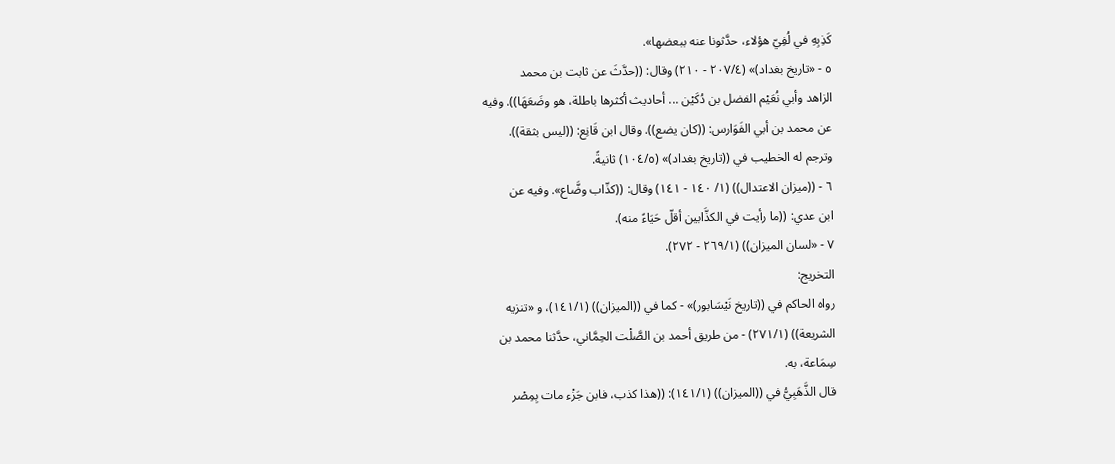كَذِبِهِ في لُفِيّ هؤلاء، حدَّثونا عنه ببعضها».
٥ - «تاريخ بغداد)» (٢٠٧/٤ - ٢١٠) وقال: ((حدَّثَ عن ثابت بن محمد
الزاهد وأبي نُعَيْم الفضل بن دُكَيْن ... أحاديث أكثرها باطلة، هو وضَعَهَا)). وفيه
عن محمد بن أبي الفَوَارس: ((كان يضع)). وقال ابن قَانِع: ((ليس بثقة)).
وترجم له الخطيب في ((تاريخ بغداد)» (١٠٤/٥) ثانيةً.
٦ - ((ميزان الاعتدال)) (١/ ١٤٠ - ١٤١) وقال: ((كذّاب وضَّاع». وفيه عن
ابن عدي: ((ما رأيت في الكذَّابين أقلّ حَيَاءً منه).
٧ - «لسان الميزان)) (٢٦٩/١ - ٢٧٢).
التخريج:
رواه الحاكم في ((تاريخ نَيْسَابور)» - كما في ((الميزان)) (١٤١/١)، و «تنزيه
الشريعة)) (٢٧١/١) - من طريق أحمد بن الصَّلْت الحِمَّاني، حدَّثنا محمد بن
سِمَاعة، به.
قال الذَّهَبِيُّ في ((الميزان)) (١٤١/١): ((هذا كذب، فابن جَزْء مات بِمِصْر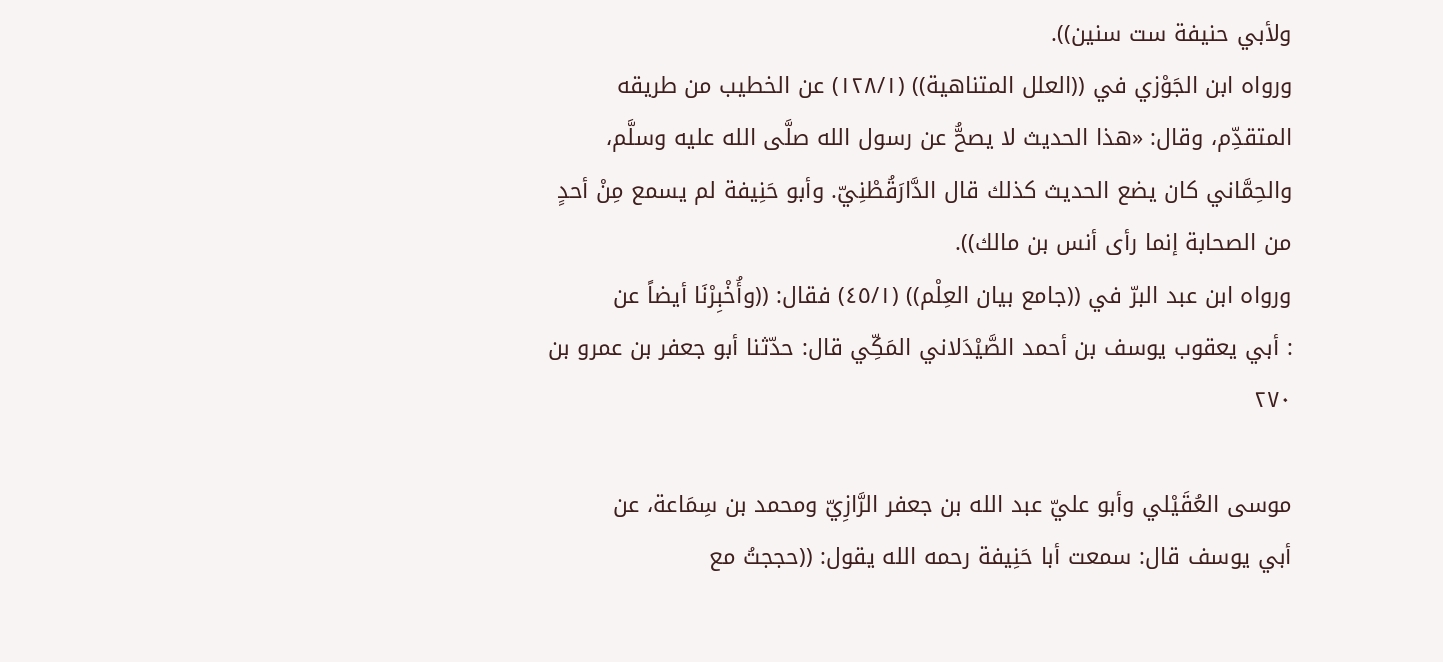ولأبي حنيفة ست سنين)).
ورواه ابن الجَوْزي في ((العلل المتناهية)) (١٢٨/١) عن الخطيب من طريقه
المتقدِّم، وقال: «هذا الحديث لا يصحُّ عن رسول الله صلَّى الله عليه وسلَّم،
والحِمَّاني كان يضع الحديث كذلك قال الدَّارَقُطْنِيّ. وأبو حَنِيفة لم يسمع مِنْ أحدٍ
من الصحابة إنما رأی أنس بن مالك)).
ورواه ابن عبد البرّ في ((جامع بيان العِلْم)) (٤٥/١) فقال: ((وأُخْبِرْنَا أيضاً عن
: أبي يعقوب يوسف بن أحمد الصَّيْدَلاني المَكِّي قال: حدّثنا أبو جعفر بن عمرو بن
٢٧٠

موسى العُقَيْلي وأبو عليّ عبد الله بن جعفر الرَّازِيّ ومحمد بن سِمَاعة، عن
أبي يوسف قال: سمعت أبا حَنِيفة رحمه الله يقول: ((حججتُ مع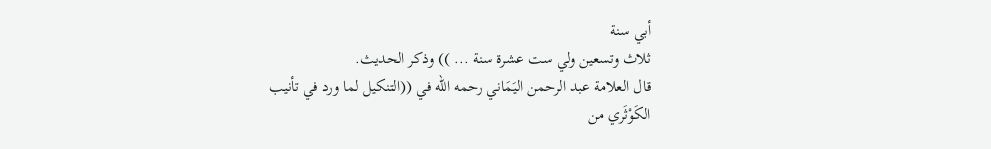أبي سنة
ثلاث وتسعين ولي ست عشرة سنة ... )) وذكر الحديث.
قال العلامة عبد الرحمن اليَمَاني رحمه الله في ((التنكيل لما ورد في تأنيب
الكَوْثَري من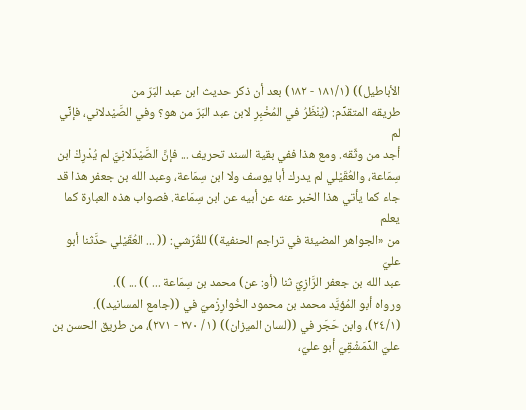الأباطيل)) (١٨١/١ - ١٨٢) بعد أن ذكر حديث ابن عبد البَرّ من
طريقه المتقدِّم: (يُنْظَرُ في المُخْبِرِ لابن عبد البَرّ من هو؟ وفي الصَّيْدلاني، فإنِّي لم
أجد من وثّقه. ومع هذا ففي بقية السند تحريف ... فإنَّ الصَّيْدَلانِيَّ لم يُدْرِكْ ابن
سِمَاعة، والعُقَيْلي لم يدرك أبا يوسف ولا ابن سِمَاعة، وعبد الله بن جعفر هذا قد
جاء كما يأتي هذا الخبر عنه عن أبيه عن ابن سِمَاعة. فصواب هذه العبارة كما يعلم
من «الجواهر المضيئة في تراجم الحنفية)) للقُرَشي: (( ... العُقَيْلي حدَّثنا أبو عليّ
عبد الله بن جعفر الرَّازِيّ ثنا (أو: عن) محمد بن سِمَاعة ... )) ... )).
ورواه أبو المُؤيَّد محمد بن محمود الخُوارِزْميّ في ((جامع المسانيد)).
(٢٤/١)، وابن حَجَر في ((لسان الميزان)) (١/ ٢٧٠ - ٢٧١)، من طريق الحسن بن
عليّ الدِّمَشْقِيّ أبو عليّ،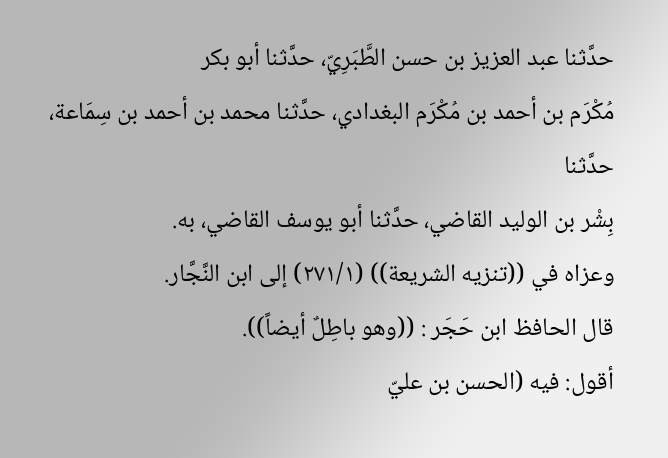حدَّثنا عبد العزيز بن حسن الطَّبَرِيّ، حدَّثنا أبو بكر
مُكْرَم بن أحمد بن مُكْرَم البغدادي، حدَّثنا محمد بن أحمد بن سِمَاعة، حدَّثنا
بِشْر بن الوليد القاضي، حدَّثنا أبو يوسف القاضي، به.
وعزاه في ((تنزيه الشريعة)) (٢٧١/١) إلى ابن النَّجَّار.
قال الحافظ ابن حَجَر : ((وهو باطِلٌ أيضاً)).
أقول: فيه (الحسن بن عليّ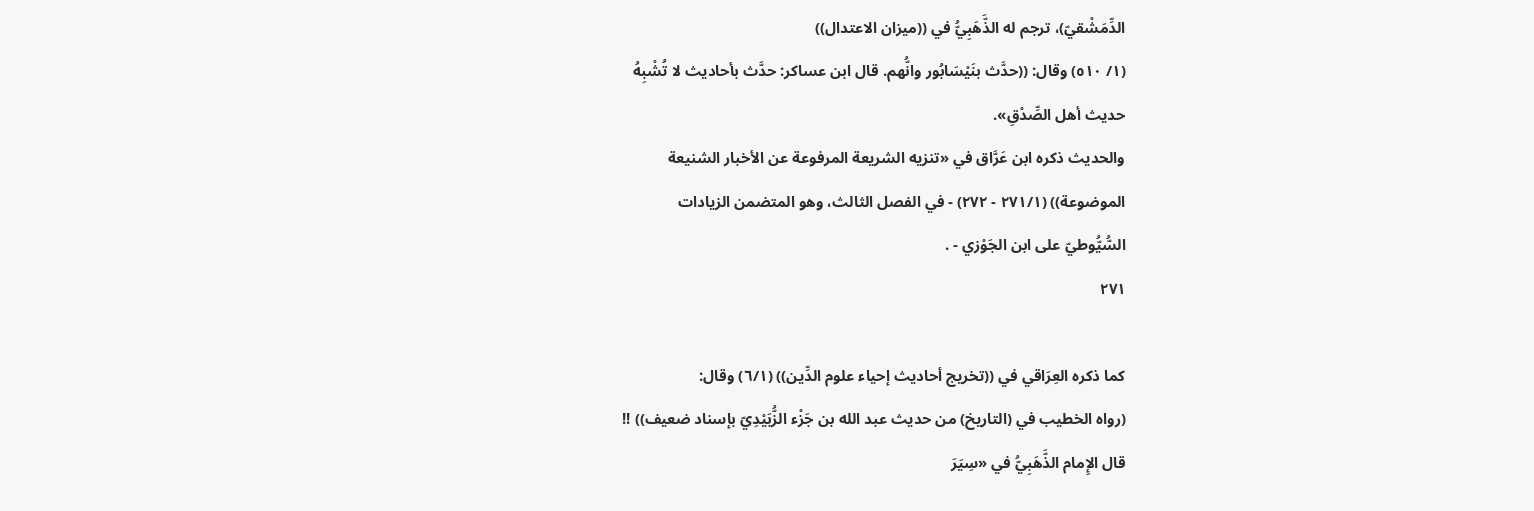الدِّمَشْقيّ)، ترجم له الذَّهَبِيُّ في ((ميزان الاعتدال))
(١/ ٥١٠) وقال: ((حدَّث بنَيْسَابُور وانُّهم. قال ابن عساكر: حدَّث بأحاديث لا تُشْبِهُ
حدیث أهل الصِّدْقِ».
والحديث ذكره ابن عَرَّاق في «تنزيه الشريعة المرفوعة عن الأخبار الشنيعة
الموضوعة)) (٢٧١/١ - ٢٧٢) - في الفصل الثالث، وهو المتضمن الزيادات
السُّيُّوطيّ على ابن الجَوْزي - .
٢٧١

كما ذكره العِرَاقي في ((تخريج أحاديث إحياء علوم الدِّين)) (٦/١) وقال:
(رواه الخطيب في (التاريخ) من حديث عبد الله بن جَزْء الزُّبَيْدِيّ بإسناد ضعيف)) !!
قال الإِمام الذَّهَبِيُّ في «سِيَرَ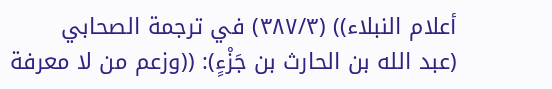أعلام النبلاء)) (٣٨٧/٣) في ترجمة الصحابي
(عبد الله بن الحارث بن جَزْءٍ): ((وزعم من لا معرفة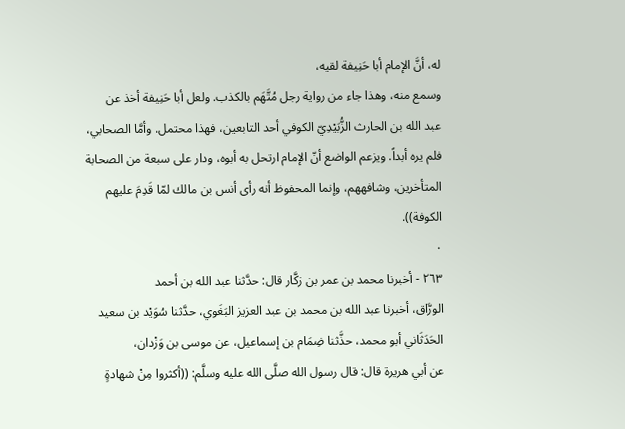له، أنَّ الإمام أبا حَنِيفة لقيه،
وسمع منه، وهذا جاء من رواية رجل مُتَّهَم بالكذب. ولعل أبا حَنِيفة أخذ عن
عبد الله بن الحارث الزُّبَيْدِيّ الكوفي أحد التابعين، فهذا محتمل. وأمَّا الصحابي،
فلم يره أبداً. ويزعم الواضع أنّ الإمام ارتحل به أبوه، ودار على سبعة من الصحابة
المتأخرين، وشافههم، وإنما المحفوظ أنه رأى أنس بن مالك لمّا قَدِمَ عليهم
الكوفة)).
٠
٢٦٣ - أخبرنا محمد بن عمر بن زكَّار قال: حدَّثنا عبد الله بن أحمد
الورَّاق، أخبرنا عبد الله بن محمد بن عبد العزيز البَغَوي، حدَّثنا سُوَيْد بن سعيد
الحَدَثَاني أبو محمد، حذَّثنا ضِمَام بن إسماعيل، عن موسى بن وَزْدان،
عن أبي هريرة قال: قال رسول الله صلَّى الله عليه وسلَّم: ((أكثروا مِنْ شهادةٍ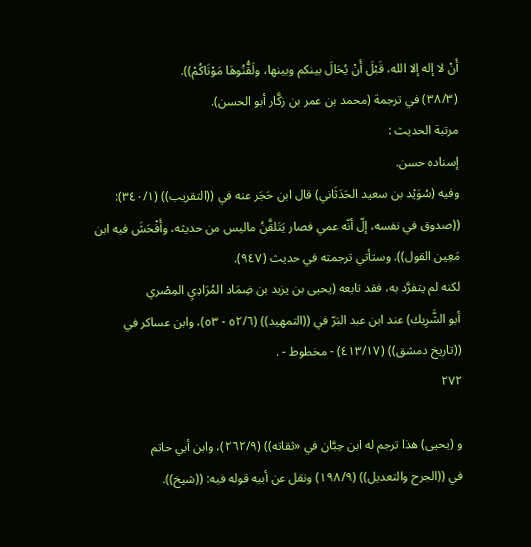أَنْ لا إله إلا الله، قَبْلَ أَنْ يُحَالَ بينكم وبينها، ولَقُّنُوهَا مَوْتَاكُمْ)).
(٣٨/٣) في ترجمة (محمد بن عمر بن زكَّار أبو الحسن).
مرتبة الحديث :
إسناده حسن.
وفيه (سُوَيْد بن سعيد الحَدَثَاني) قال ابن حَجَر عنه في ((التقريب)) (٣٤٠/١):
((صدوق في نفسه، إلّ أنّه عمي فصار يَتَلقَّنُ ماليس من حديثه، وأَفْحَشَ فيه ابن
مَعِين القول)). وستأتي ترجمته في حديث (٩٤٧).
لكنه لم يتفرَّد به، فقد تابعه (يحيى بن يزيد بن ضِمَاد المُرَادِيِ المِصْري
أبو الشَّرِيك) عند ابن عبد البَرّ في ((التمهيد)) (٥٢/٦ - ٥٣)، وابن عساكر في
((تاريخ دمشق)) (٤١٣/١٧) - مخطوط - .
٢٧٢

و (يحيى) هذا ترجم له ابن حِبَّان في «ثقاته)) (٢٦٢/٩)، وابن أبي حاتم
في ((الجرح والتعديل)) (١٩٨/٩) ونقل عن أبيه قوله فيه: ((شیخ)).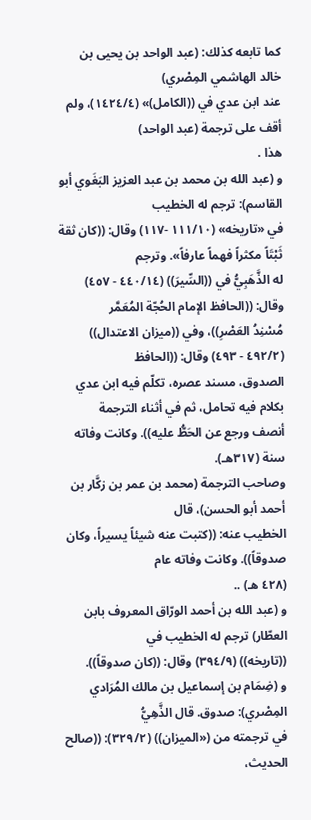كما تابعه كذلك: (عبد الواحد بن يحيى بن خالد الهاشمي المِصْري)
عند ابن عدي في ((الكامل)» (١٤٢٤/٤)، ولم أقف على ترجمة (عبد الواحد)
هذا .
و (عبد الله بن محمد بن عبد العزيز البَغَوي أبو القاسم): ترجم له الخطيب
في «تاريخه» (١١١/١٠ -١١٧) وقال: ((كان ثقة ثَبْتَاً مكثراً فهماً عارفاً». وترجم
له الذَّهَبِيُّ في ((السِّيرَ)) (٤٤٠/١٤ - ٤٥٧) وقال: ((الحافظ الإمام الحُجّة المُعَمَّر
مُسْنِدُ العَصْرِ))، وفي ((ميزان الاعتدال)) (٤٩٢/٢ - ٤٩٣) وقال: ((الحافظ
الصدوق، مسند عصره، تكلّم فيه ابن عدي بكلام فيه تحامل، ثم في أثناء الترجمة
أنصف ورجع عن الحَطُّ عليه)). وكانت وفاته سنة (٣١٧هـ).
وصاحب الترجمة (محمد بن عمر بن زكَّار بن أحمد أبو الحسن)، قال
الخطيب عنه: ((كتبت عنه شيئاً يسيراً، وكان صدوقاً)). وكانت وفاته عام
(٤٢٨ هـ) ..
و (عبد الله بن أحمد الورّاق المعروف بابن العطّار) ترجم له الخطيب في
((تاريخه)) (٣٩٤/٩) وقال: ((كان صدوقاً)).
و (ضِمَام بن إسماعيل بن مالك المُرَادي المِصْري): صدوق. قال الذَّهِيُّ
في ترجمته من («الميزان)) (٣٢٩/٢): ((صالح الحديث،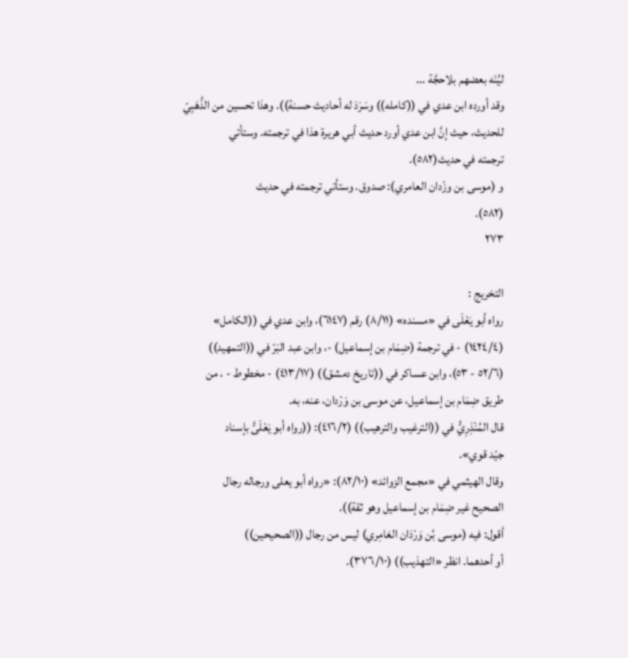ليَّنَه بعضهم بلاحجَّة ...
وقد أورده ابن عدي في ((كامله)) وسَرَدَ له أحاديث حسنة)). وهذا تحسين من الذَّهَبِيّ
للحديث، حيث إنَّ ابن عدي أورد حديث أبي هريرة هذا في ترجمته. وستأتي
ترجمته في حدیث(٥٨٢).
و (موسى بن وزْدان العامري): صدوق. وستأتي ترجمته في حديث
(٥٨٢).
٢٧٣

التخريج :
رواه أبو يَعْلَى في «مسنده» (٨/١١) رقم (٦١٤٧)، وابن عدي في ((الكامل»
(١٤٢٤/٤) - في ترجمة (ضِمَام بن إسماعيل) -، وابن عبد البَرّ في ((التمهيد))
(٥٢/٦ - ٥٣)، وابن عساكر في ((تاريخ دمشق)) (٤١٣/١٧) - مخطوط - ، من
طریق ضِمَام بن إسماعيل، عن موسى بن وَرْدان، عنه، به.
قال المُنْذِرِيُّ في ((الترغيب والترهيب)) (٤١٦/٢): ((رواه أبو يَعْلَىُّ بإسناد
جيّد قوي».
وقال الهيثمي في «مجمع الزوائد» (٨٢/١٠): «رواه أبو يعلى ورجاله رجال
الصحيح غير ضِمَام بن إسماعيل وهو ثقة)).
أقول: فيه (موسى بُن وَرْدَان العَامِري) ليس من رجال ((الصحيحين))
أو أحدهما. انظر «التهذيب)) (٣٧٦/١٠).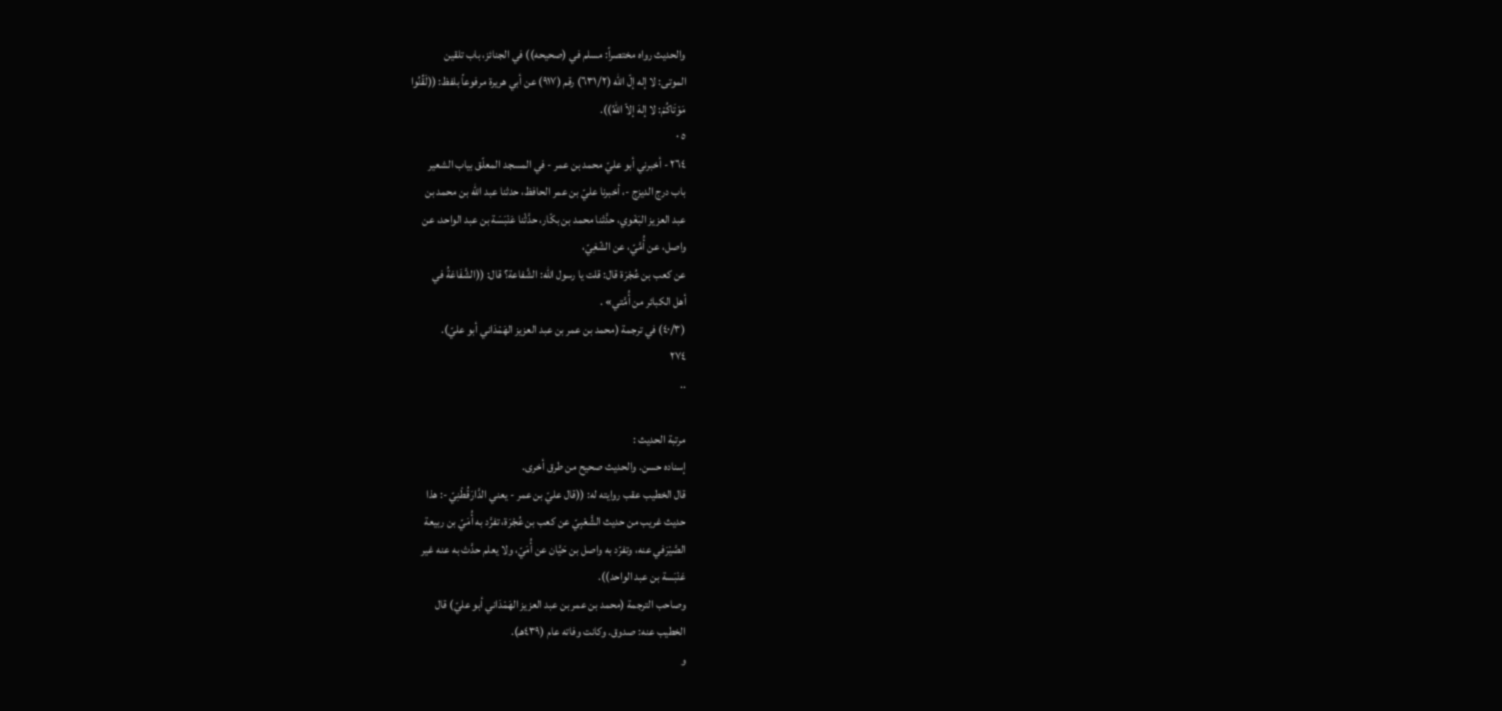والحديث رواه مختصراً: مسلم في (صحيحه)) في الجنائز، باب تلقين
الموتى: لا إله إلّ الله (٦٣١/٢) رقم (٩١٧) عن أبي هريرة مرفوعاً بلفظ: ((لَقِّنُوا
مَوْتَاكُمْ: لا إلهَ إلاّ اللهُ)).
٥ ٠
٢٦٤ - أخبرني أبو عليّ محمد بن عمر - في المسجد المعلّق بياب الشعير
باب درج الدیزج -، أخبرنا عليّ بن عمر الحافظ، حدثنا عبد الله بن محمد بن
عبد العزيز البَغَوي، حدَّثنا محمد بن بكّار، حدَّثْنا عَنْبَسَة بن عبد الواحد، عن
واصل، عن أُمَّيّ، عن الشّغِيّ،
عن كعب بن عُجْرَة قال: قلت يا رسول الله: الشَّفاعة؟ قال: ((الشَّفَاعَةُ في
أهل الكبائر من أُمَّتي» .
(٤٠/٣) في ترجمة (محمد بن عمر بن عبد العزيز الهَمْدَاني أبو عليّ).
٢٧٤
..

مرتبة الحديث :
إسناده حسن. والحديث صحیح من طرق أخرى.
قال الخطيب عقب روايته له: ((قال عليّ بن عمر - يعني الدَّارَقُطْنِيّ -: هذا
حديث غريب من حديث الشَّعْبِيّ عن كعب بن عُجْرَة، تفرَّد به أُمَيّ بن ربيعة
الصَّيْرَفي عنه، وتفرّد به واصل بن حَيَّان عن أُمَيّ، ولا يعلم حدَّث به عنه غير
عَنْبَسة بن عبد الواحد)).
وصاحب الترجمة (محمد بن عمر بن عبد العزيز الهَمْدَاني أبو عليّ) قال
الخطيب عنه: صدوق. وكانت وفاته عام (٤٣٩هـ).
و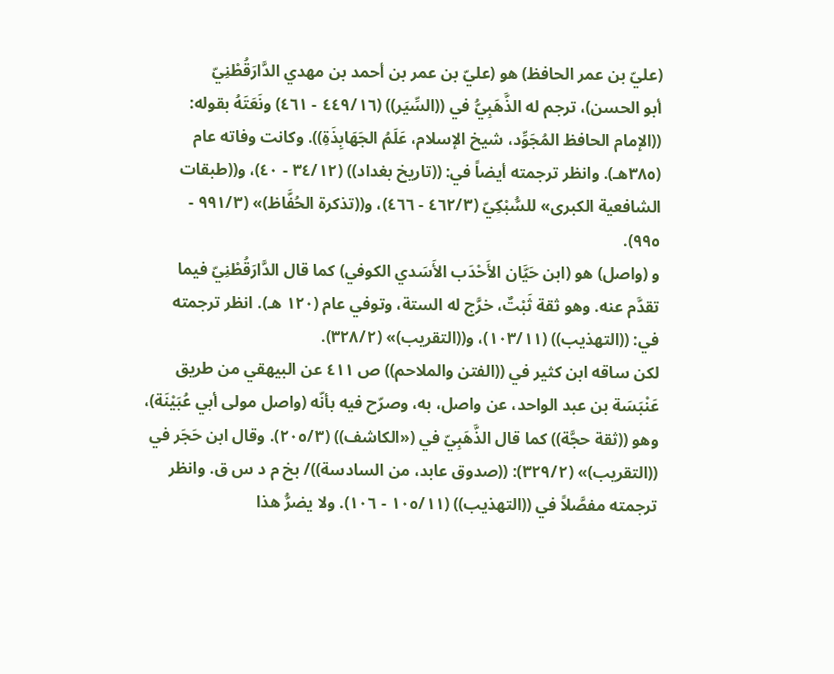(عليّ بن عمر الحافظ) هو (عليّ بن عمر بن أحمد بن مهدي الدَّارَقُطْنِيّ
أبو الحسن)، ترجم له الذَّهَبِيُّ في ((السِّيَر)) (٤٤٩/١٦ - ٤٦١) ونَعَتَهُ بقوله:
((الإمام الحافظ المُجَوِّد، شيخ الإسلام، عَلَمُ الجَهَابِذَةِ)). وكانت وفاته عام
(٣٨٥هـ). وانظر ترجمته أيضاً في: ((تاريخ بغداد)) (٣٤/١٢ - ٤٠)، و((طبقات
الشافعية الكبرى» للسُّبْكِيّ (٤٦٢/٣ - ٤٦٦)، و((تذكرة الحُفَّاظ)» (٩٩١/٣ -
٩٩٥).
و (واصل) هو (ابن حَيَّان الأَحْدَب الأَسَدي الكوفي) كما قال الدَّارَقُطْنِيّ فيما
تقدَّم عنه. وهو ثقة ثَبْتٌ، خرَّج له الستة، وتوفي عام (١٢٠ هـ). انظر ترجمته
في: ((التهذيب)) (١٠٣/١١)، و((التقريب)» (٣٢٨/٢).
لكن ساقه ابن كثير في ((الفتن والملاحم)) ص ٤١١ عن البيهقي من طريق
عَنْبَسَة بن عبد الواحد، عن واصل، به، وصرّح فيه بأنّه (واصل مولى أبي عُبَيْنَة)،
وهو ((ثقة حجَّة)) كما قال الذَّهَبِيّ في («الكاشف)) (٢٠٥/٣). وقال ابن حَجَر في
((التقريب)» (٣٢٩/٢): ((صدوق عابد، من السادسة))/ بخ م د س ق. وانظر
ترجمته مفصَّلاً في ((التهذيب)) (١٠٥/١١ - ١٠٦). ولا يضرُّ هذا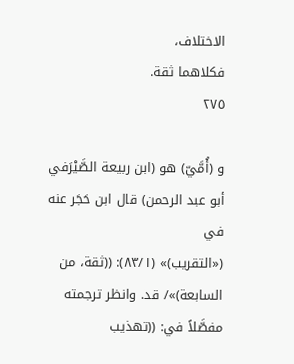الاختلاف،
فكلاهما ثقة.
٢٧٥

و (أُمَّيّ) هو (ابن ربيعة الصَّيْرَفي أبو عبد الرحمن) قال ابن حَجَر عنه في
(«التقريب)» (٨٣/١): ((ثقة، من السابعة)»/ قد. وانظر ترجمته مفصَّلاً في: ((تهذيب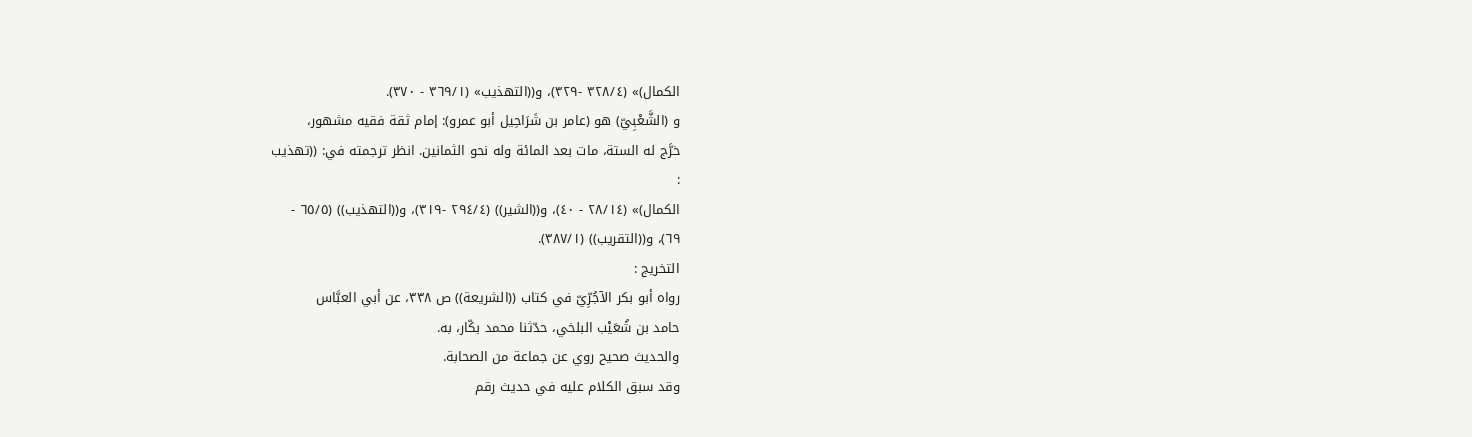الكمال)» (٣٢٨/٤ -٣٢٩)، و((التهذيب» (٣٦٩/١ - ٣٧٠).
و (الشَّعْبِيّ) هو (عامر بن شَرَاحِيل أبو عمرو): إمام ثقة فقيه مشهور،
خرَّج له الستة، مات بعد المائة وله نحو الثمانين. انظر ترجمته في: ((تهذيب
:
الكمال)» (٢٨/١٤ - ٤٠)، و((الشير)) (٢٩٤/٤ -٣١٩)، و((التهذيب)) (٦٥/٥ -
٦٩)، و((التقريب)) (٣٨٧/١).
التخريج :
رواه أبو بكر الآجُرِّيّ في كتاب ((الشريعة)) ص ٣٣٨، عن أبي العبَّاس
حامد بن شُعَيْب البلخي، حدّثنا محمد بكّار، به.
والحديث صحيح روي عن جماعة من الصحابة.
وقد سبق الكلام علیه في حديث رقم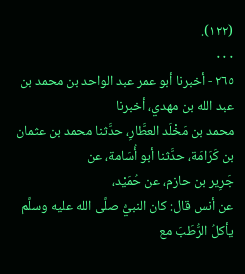(١٢٢).
٠٠٠
٢٦٥ - أخبرنا أبو عمر عبد الواحد بن محمد بن عبد الله بن مهدي، أخبرنا
محمد بن مَخْلَد العطَّارِ، حدَّثنا محمد بن عثمان بن كَرَامَة، حدَّثنا أبو أُسَامة، عن
جَرِير بن حازم، عن حُمَيْد،
عن أنس قال: كان النبيُّ صلَّى الله عليه وسلَّم يأكلُ الرُّطَبَ مع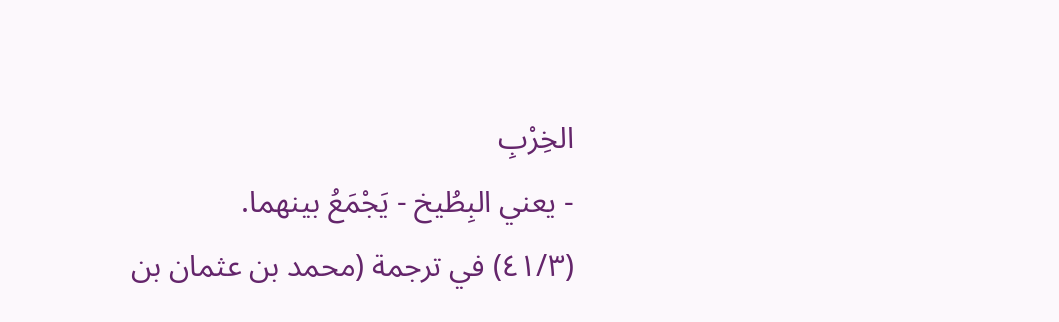الخِرْبِ
- يعني البِطُيخ - يَجْمَعُ بينهما.
(٤١/٣) في ترجمة (محمد بن عثمان بن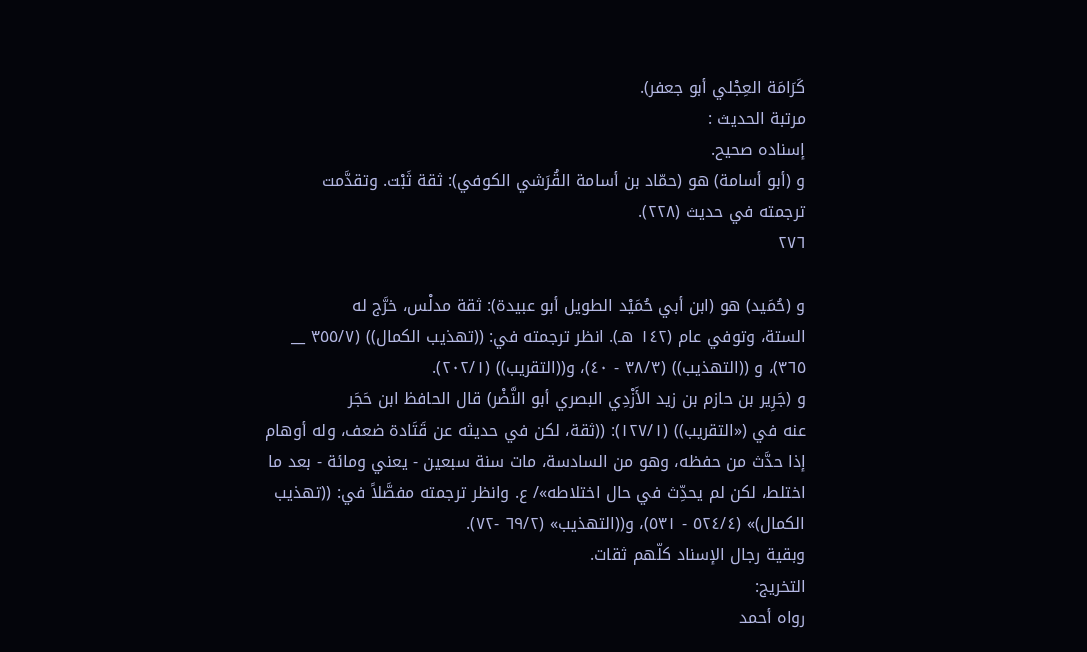كَرَامَة العِجْلي أبو جعفر).
مرتبة الحديث :
إسناده صحيح.
و (أبو أسامة) هو (حمّاد بن أسامة القُرَشي الكوفي): ثقة ثَبْت. وتقدَّمت
ترجمته في حديث (٢٢٨).
٢٧٦

و (حُمَيد) هو (ابن أبي حُمَيْد الطويل أبو عبيدة): ثقة مدلْس، خرَّج له
الستة، وتوفي عام (١٤٢ هـ). انظر ترجمته في: ((تهذيب الكمال)) (٣٥٥/٧ __
٣٦٥)، و ((التهذيب)) (٣٨/٣ - ٤٠)، و((التقريب)) (٢٠٢/١).
و (جَرِير بن حازم بن زيد الأَزْدِي البصري أبو النَّضْر) قال الحافظ ابن حَجَر
عنه في («التقريب)) (١٢٧/١): ((ثقة، لكن في حديثه عن قَتَادة ضعف، وله أوهام
إذا حدَّث من حفظه، وهو من السادسة، مات سنة سبعين - يعني ومائة - بعد ما
اختلط، لكن لم يحدِّث في حال اختلاطه»/ ع. وانظر ترجمته مفصَّلاً في: ((تهذيب
الكمال)» (٥٢٤/٤ - ٥٣١)، و((التهذيب» (٦٩/٢ -٧٢).
وبقية رجال الإسناد كلّهم ثقات.
التخريج:
رواه أحمد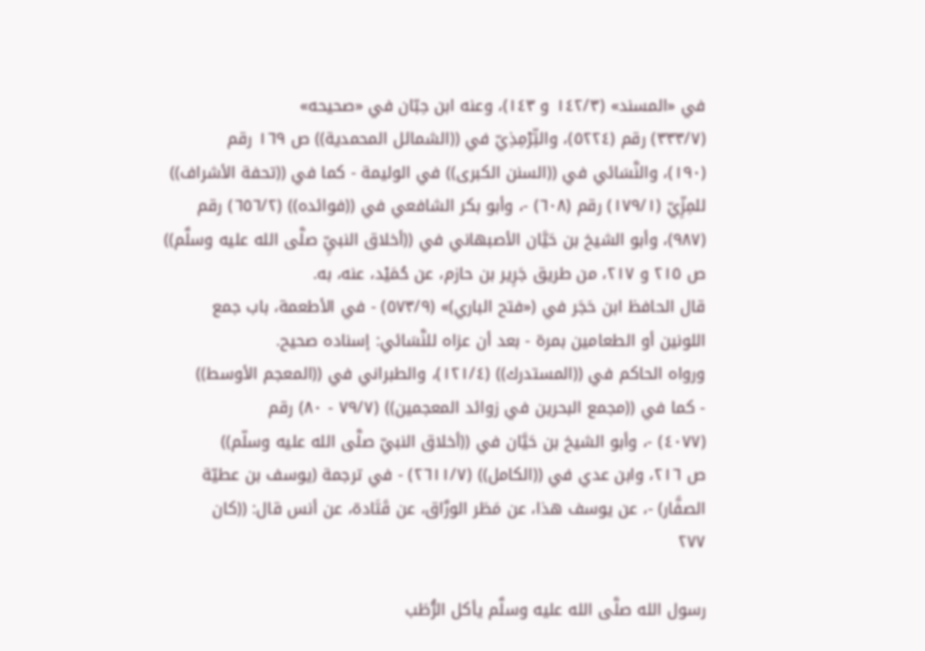في «المسند» (١٤٢/٣ و ١٤٣)، وعنه ابن حِبّان في «صحيحه»
(٣٣٣/٧) رقم (٥٢٢٤)، والتِّرْمِذِيّ في ((الشمائل المحمدية)) ص ١٦٩ رقم
(١٩٠)، والنَّسَائي في ((السنن الكبرى)) في الوليمة - كما في ((تحفة الأشراف))
للمِزِّيّ (١٧٩/١) رقم (٦٠٨) -، وأبو بكر الشافعي في ((فوائده)) (٦٥٦/٢) رقم
(٩٨٧)، وأبو الشيخ بن حَيَّان الأصبهاني في ((أخلاق النبيِّ صلَّى الله عليه وسلَّم))
ص ٢١٥ و ٢١٧، من طريق جَرِير بن حازم، عن حُمَيْد، عنه، به.
قال الحافظ ابن حَجَر في («فتح الباري)» (٥٧٣/٩) - في الأطعمة، باب جمع
اللونين أو الطعامين بمرة - بعد أن عزاه للنَّسَائي: إسناده صحيح.
ورواه الحاكم في ((المستدرك)) (١٢١/٤)، والطبراني في ((المعجم الأوسط))
- كما في ((مجمع البحرين في زوائد المعجمين)) (٧٩/٧ - ٨٠) رقم
(٤٠٧٧) -، وأبو الشيخ بن حَيَّان في ((أخلاق النبيّ صلَّى الله عليه وسلّم))
ص ٢١٦، وابن عدي في ((الكامل)) (٢٦١١/٧) - في ترجمة (يوسف بن عطيّة
الصفَّار) -، عن يوسف هذا، عن مَطَر الورَّاق، عن قَتَادة، عن أنس قال: ((كان
٢٧٧

رسول الله صلَّى الله عليه وسلَّم يأكل الرُّطَب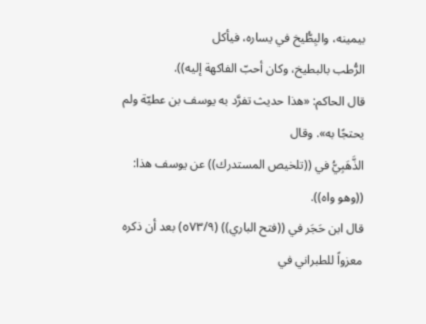بيمينه، والبِطُّيخ في يساره، فيأكل
الرُّطب بالبطيخ، وكان أحبّ الفاكهة إلیه)).
قال الحاكم: «هذا حديث تفرَّد به يوسف بن عطيّة ولم يحتجًا به». وقال
الذَّهَبِيُّ في ((تلخيص المستدرك)) عن يوسف هذا: ((وهو واه)).
قال ابن حَجَر في ((فتح الباري)) (٥٧٣/٩) بعد أن ذكره معزواً للطبراني في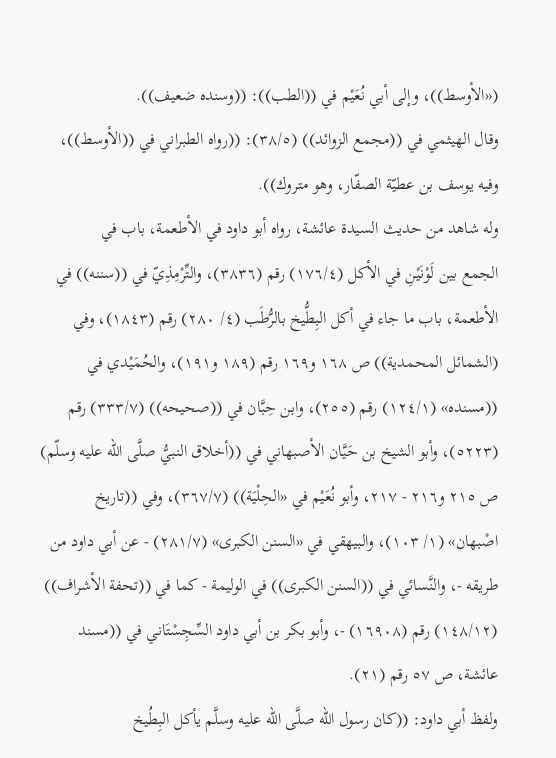(«الأوسط))، وإلى أبي نُعَيْم في ((الطب)): ((وسنده ضعيف)).
وقال الهيثمي في ((مجمع الزوائد)) (٣٨/٥): ((رواه الطبراني في ((الأوسط))،
وفيه يوسف بن عطيّة الصفّار، وهو متروك)).
وله شاهد من حديث السيدة عائشة، رواه أبو داود في الأطعمة، باب في
الجمع بين لَوْنَيْنِ في الأكل (١٧٦/٤) رقم (٣٨٣٦)، والتِّرْمِذِيّ في ((سننه)) في
الأطعمة، باب ما جاء في أكل البِطُّيخ بالرُّطَب (٤/ ٢٨٠) رقم (١٨٤٣)، وفي
(الشمائل المحمدية)) ص ١٦٨ و١٦٩ رقم (١٨٩ و١٩١)، والحُمَيْدي في
((مسنده» (١٢٤/١) رقم (٢٥٥)، وابن حِبَّان في ((صحيحه)) (٣٣٣/٧) رقم
(٥٢٢٣)، وأبو الشيخ بن حَيَّان الأصبهاني في ((أخلاق النبيُّ صلَّى الله عليه وسلّم)
ص ٢١٥ و٢١٦ - ٢١٧، وأبو نُعَيْم في «الحِلْيَة)) (٣٦٧/٧)، وفي ((تاريخ
اصْبھان» (١/ ١٠٣)، والبيهقي في «السنن الكبرى» (٢٨١/٧) - عن أبي داود من
طريقه -، والنَّسائي في ((السنن الكبرى)) في الوليمة - كما في ((تحفة الأشراف))
(١٤٨/١٢) رقم (١٦٩٠٨) -، وأبو بكر بن أبي داود السِّجِسْتَاني في ((مسند
عائشة، ص ٥٧ رقم (٢١).
ولفظ أبي داود: ((كان رسول الله صلَّى الله عليه وسلَّم يأكل البِطُيخ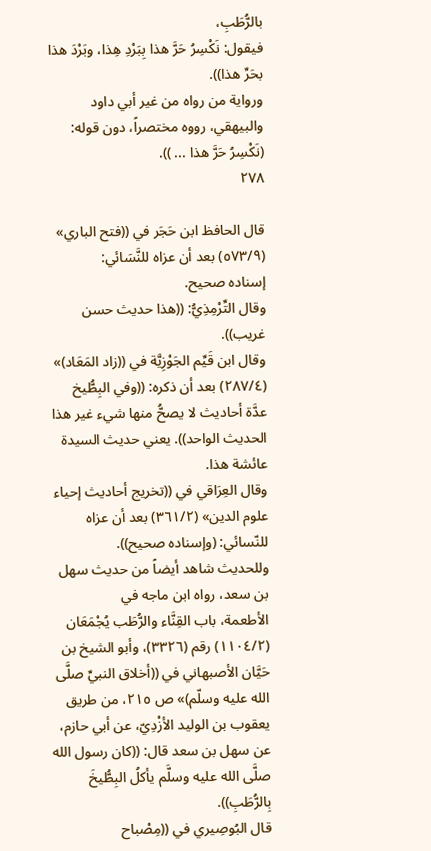بالرُّطَبِ،
فيقول: نَكْسِرُ حَرَّ هذا بِبَرْدِ هِذا، وبَرْدَ هذا بحَرِّ هذا)).
ورواية من رواه من غير أبي داود والبيهقي، رووه مختصراً، دون قوله:
(نَكْسِرُ حَرَّ هذا ... )).
٢٧٨

قال الحافظ ابن حَجَر في ((فتح الباري» (٥٧٣/٩) بعد أن عزاه للنَّسَائي:
إسناده صحيح.
وقال التِّرْمِذِيُّ: ((هذا حديث حسن غريب)).
وقال ابن قَيِّم الجَوْزِيَّة في ((زاد المَعَاد)» (٢٨٧/٤) بعد أن ذكره: ((وفي البِطُّيخ
عدَّة أحاديث لا يصحُّ منها شيء غير هذا الحديث الواحد)). يعني حديث السيدة
عائشة هذا.
وقال العِرَاقي في ((تخريج أحاديث إحياء علوم الدين» (٣٦١/٢) بعد أن عزاه
للنّسائي: (وإسناده صحيح)).
وللحديث شاهد أيضاً من حديث سهل بن سعد، رواه ابن ماجه في
الأطعمة، باب القِنَّاء والرُّطَب يُجْمَعَان (١١٠٤/٢) رقم (٣٣٢٦)، وأبو الشيخ بن
حَيَّان الأصبهاني في ((أخلاق النبيِّ صلَّى الله عليه وسلّم)» ص ٢١٥، من طريق
يعقوب بن الوليد الأزْدِيّ، عن أبي حازم، عن سهل بن سعد قال: ((كان رسول الله
صلَّى الله عليه وسلَّم يأكلُ البِطُّيخَ بِالرُّطَبِ)).
قال البُوصِيري في ((مِصْباح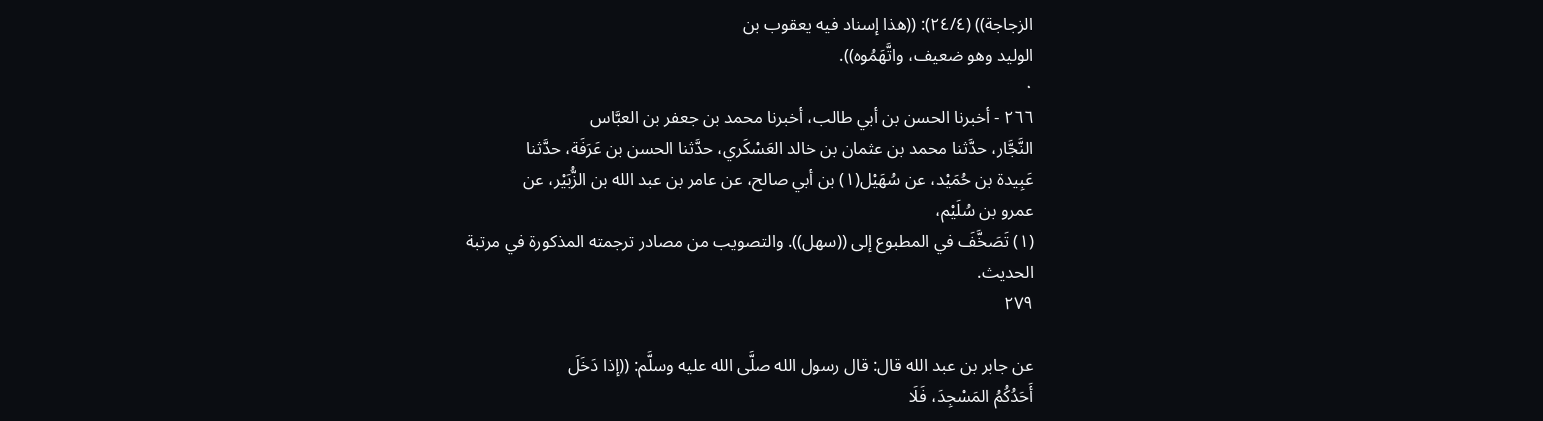الزجاجة)) (٢٤/٤): ((هذا إسناد فيه يعقوب بن
الوليد وهو ضعيف، واتَّهَمُوه)).
٠
٢٦٦ - أخبرنا الحسن بن أبي طالب، أخبرنا محمد بن جعفر بن العبَّاس
النَّجَّار، حدَّثنا محمد بن عثمان بن خالد العَسْكَري، حدَّثنا الحسن بن عَرَفَة، حدَّثنا
عَبِيدة بن حُمَيْد، عن سُهَيْل(١) بن أبي صالح، عن عامر بن عبد الله بن الزُّبَيْر، عن
عمرو بن سُلَیْم،
(١) تَصَخَّفَ في المطبوع إلى ((سهل)). والتصويب من مصادر ترجمته المذكورة في مرتبة
الحدیث.
٢٧٩

عن جابر بن عبد الله قال: قال رسول الله صلَّى الله عليه وسلَّم: ((إذا دَخَلَ
أَحَدُكُمُ المَسْجِدَ، فَلَا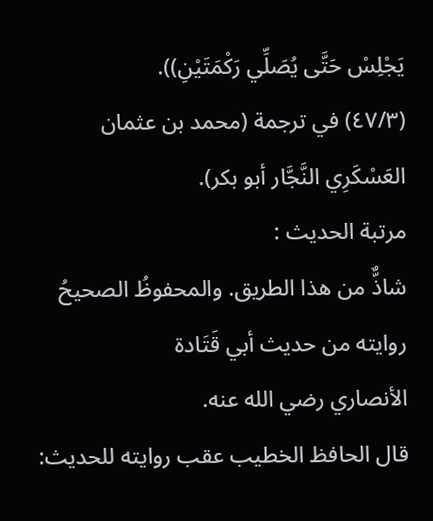يَجْلِسْ حَتَّى يُصَلِّي رَكْمَتَيْنِ)).
(٤٧/٣) في ترجمة (محمد بن عثمان العَسْكَرِي النَّجَّار أبو بكر).
مرتبة الحديث :
شاذٌّ من هذا الطريق. والمحفوظُ الصحيحُ روايته من حديث أبي قَتَادة
الأنصاري رضي الله عنه.
قال الحافظ الخطيب عقب روايته للحديث: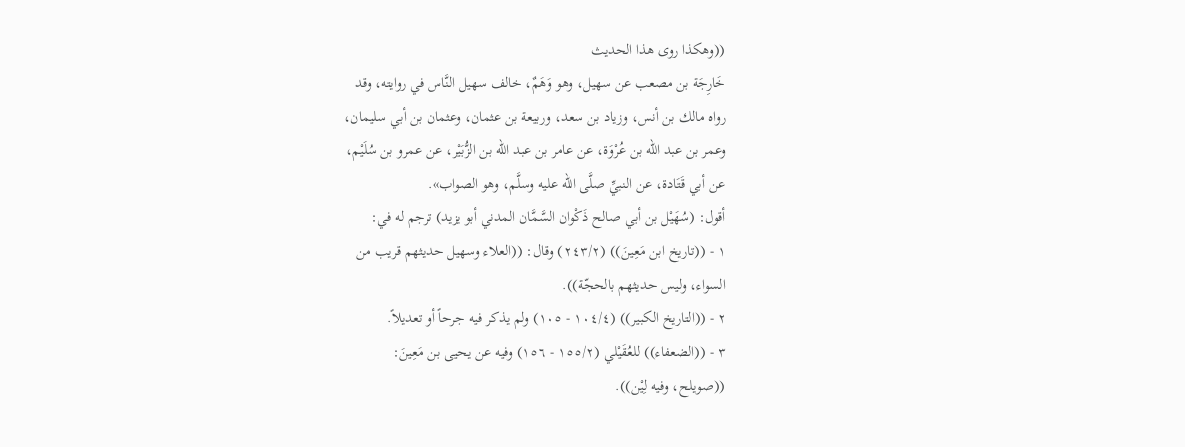((وهكذا روى هذا الحديث
خَارِجَة بن مصعب عن سهيل، وهو وَهَمٌ، خالف سهيل النَّاس في روايته، وقد
رواه مالك بن أنس، وزياد بن سعد، وربيعة بن عثمان، وعثمان بن أبي سليمان،
وعمر بن عبد الله بن عُرْوَة، عن عامر بن عبد الله بن الزُّبَيْر، عن عمرو بن سُلَيْم،
عن أبي قَتَادة، عن النبيِّ صلَّى الله عليه وسلَّم، وهو الصواب».
أقول: (سُهَيْل بن أبي صالح ذَكْوان السَّمَّان المدني أبو یزید) ترجم له في:
١ - ((تاريخ ابن مَعِينَ)) (٢٤٣/٢) وقال: ((العلاء وسهيل حديثهم قريب من
السواء، وليس حديثهم بالحجّة)).
٢ - ((التاريخ الكبير)) (١٠٤/٤ - ١٠٥) ولم يذكر فيه جرحاً أو تعديلاً.
٣ - ((الضعفاء)) للعُقَيْلي (١٥٥/٢ - ١٥٦) وفيه عن يحيى بن مَعِينَ:
((صويلح، وفیه لِیْن)).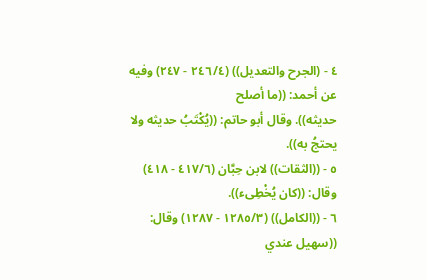٤ - (الجرح والتعديل)) (٢٤٦/٤ - ٢٤٧) وفيه عن أحمد: ((ما أصلح
حديثه)). وقال أبو حاتم: ((يُكْتَبُ حديثه ولا يحتجُ به)).
٥ - ((الثقات)) لابن حِبَّان (٤١٧/٦ - ٤١٨) وقال: ((كان يُخْطِىء)).
٦ - ((الكامل)) (١٢٨٥/٣ - ١٢٨٧) وقال: ((سهيل عندي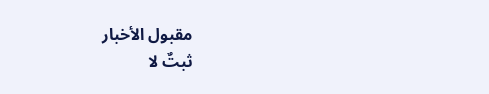مقبول الأخبار
ثبتٌ لا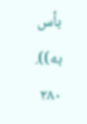بأس به)).
٢٨٠